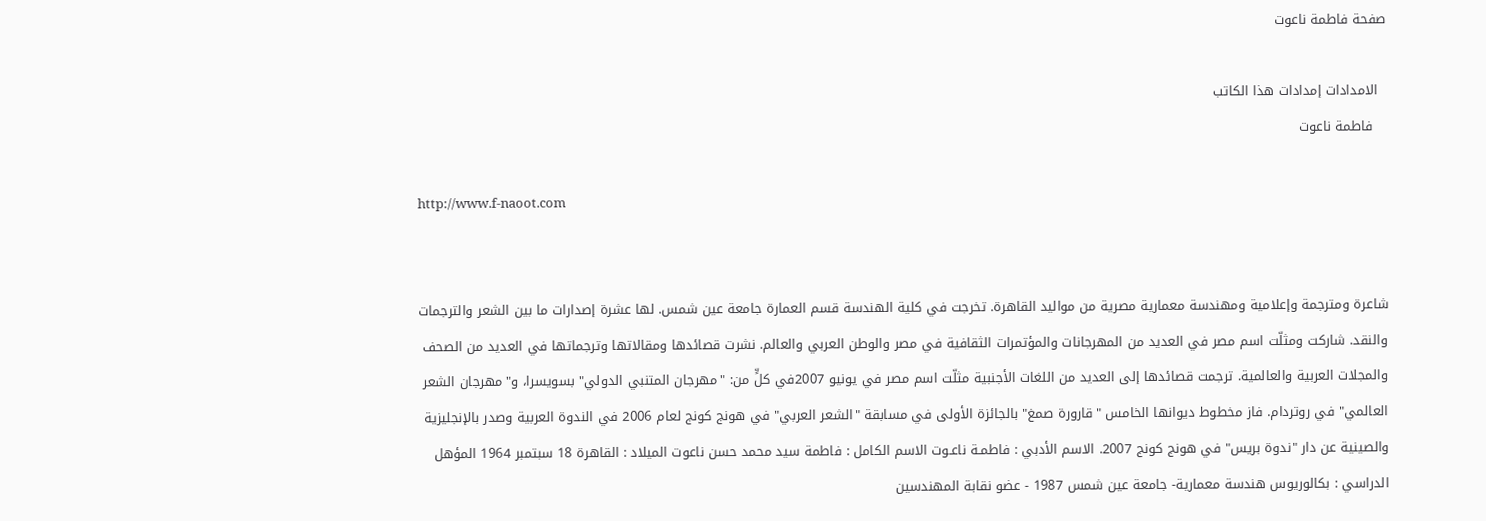صفحة فاطمة ناعوت

  الامدادات إمدادات هذا الكاتب
   فاطمة ناعوت

http://www.f-naoot.com


شاعرة ومترجمة وإعلامية ومهندسة معمارية مصرية من مواليد القاهرة. تخرجت في كلية الهندسة قسم العمارة جامعة عين شمس. لها عشرة إصدارات ما بين الشعر والترجمات والنقد. شاركت ومثلّت اسم مصر في العديد من المهرجانات والمؤتمرات الثقافية في مصر والوطن العربي والعالم. نشرت قصائدها ومقالاتها وترجماتها في العديد من الصحف والمجلات العربية والعالمية. ترجمت قصائدها إلى العديد من اللغات الأجنبية مثلّت اسم مصر في يونيو 2007في كلٍّ من: "مهرجان المتنبي الدولي" بسويسرا، و"مهرجان الشعر العالمي" في روتردام. فاز مخطوط ديوانها الخامس "قارورة صمغ" بالجائزة الأولى في مسابقة "الشعر العربي" في هونج كونج لعام 2006 في الندوة العربية وصدر بالإنجليزية والصينية عن دار "ندوة بريس" في هونج كونج 2007. الاسم الأدبي : فاطمـة ناعـوت الاسم الكامل : فاطمة سيد محمد حسن ناعوت الميلاد : القاهرة 18 سبتمبر 1964 المؤهل الدراسي : بكالوريوس هندسة معمارية- جامعة عين شمس 1987 - عضو نقابة المهندسين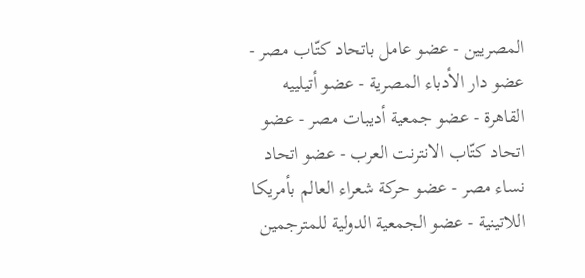المصريين - عضو عامل باتحاد كتّاب مصر - عضو دار الأدباء المصرية - عضو أتيلييه القاهرة - عضو جمعية أديبات مصر - عضو اتحاد كتّاب الانترنت العرب - عضو اتحاد نساء مصر - عضو حركة شعراء العالم بأمريكا اللاتينية - عضو الجمعية الدولية للمترجمين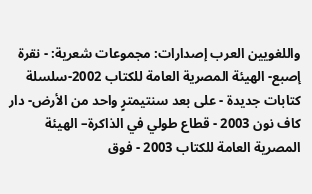واللغويين العرب إصدارات: مجموعات شعرية: - نقرة إصبع- الهيئة المصرية العامة للكتاب 2002-سلسلة كتابات جديدة - على بعد سنتيمترٍ واحد من الأرض- دار كاف نون 2003 - قطاع طولي في الذاكرة– الهيئة المصرية العامة للكتاب 2003 - فوق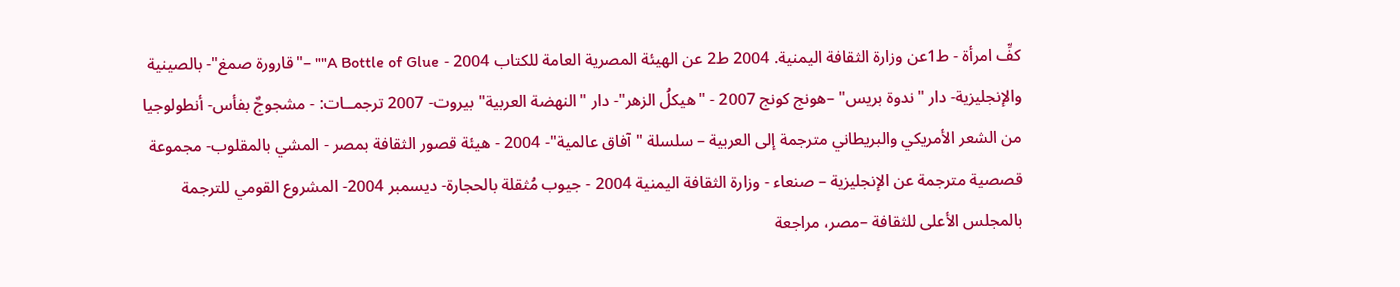كفِّ امرأة - ط1عن وزارة الثقافة اليمنية. 2004 ط2 عن الهيئة المصرية العامة للكتاب 2004 - A Bottle of Glue"" –"قارورة صمغ"- بالصينية والإنجليزية- دار "ندوة بريس" –هونج كونج 2007 - "هيكلُ الزهر"- دار "النهضة العربية" بيروت- 2007 ترجمــات: - مشجوجٌ بفأس- أنطولوجيا من الشعر الأمريكي والبريطاني مترجمة إلى العربية – سلسلة "آفاق عالمية"- 2004 - هيئة قصور الثقافة بمصر - المشي بالمقلوب- مجموعة قصصية مترجمة عن الإنجليزية – صنعاء - وزارة الثقافة اليمنية 2004 - جيوب مُثقلة بالحجارة- ديسمبر 2004- المشروع القومي للترجمة بالمجلس الأعلى للثقافة –مصر، مراجعة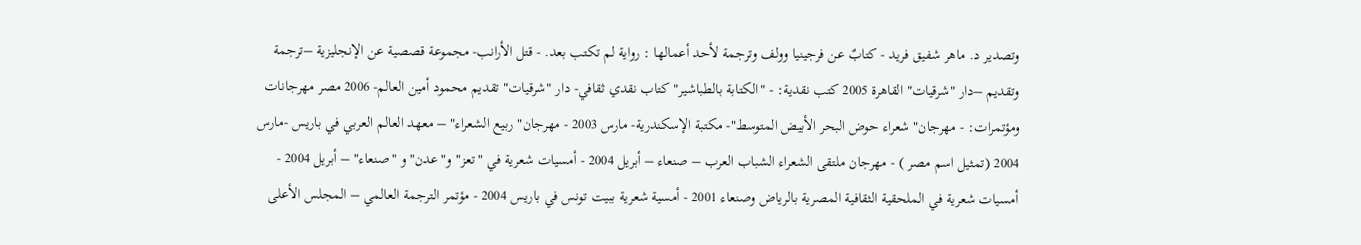وتصدير د. ماهر شفيق فريد - كتابٌ عن فرجينيا وولف وترجمة لأحد أعمالها : رواية لم تكتب بعد. - قتل الأرانب- مجموعة قصصية عن الإنجليزية –ترجمة وتقديم –دار "شرقيات" القاهرة 2005 كتب نقدية: - "الكتابة بالطباشير" كتاب نقدي ثقافي- دار "شرقيات" تقديم محمود أمين العالم- 2006 مصر مهرجانات ومؤتمرات: - مهرجان" شعراء حوض البحر الأبيض المتوسط"- مكتبة الإسكندرية- مارس 2003 - مهرجان" ربيع الشعراء" – معهد العالم العربي في باريس -مارس 2004 (تمثيل اسم مصر ) - مهرجان ملتقى الشعراء الشباب العرب – صنعاء – أبريل 2004 - أمسيات شعرية في "تعز" و"عدن" و "صنعاء" – أبريل 2004 - أمسيات شعرية في الملحقية الثقافية المصرية بالرياض وصنعاء 2001 - أمسية شعرية ببيت تونس في باريس 2004 - مؤتمر الترجمة العالمي – المجلس الأعلى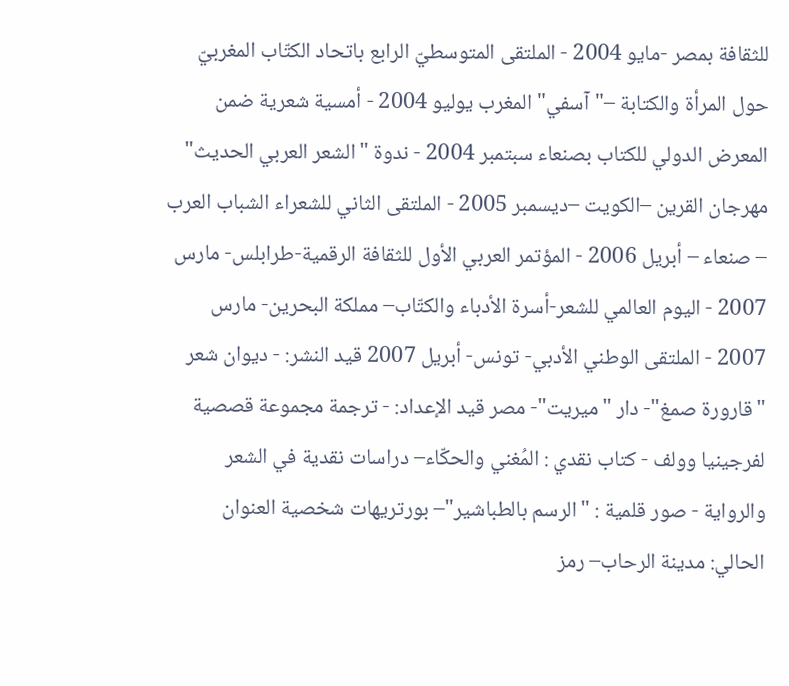للثقافة بمصر -مايو 2004 - الملتقى المتوسطيّ الرابع باتحاد الكتّاب المغربيّ حول المرأة والكتابة –"آسفي" المغرب يوليو 2004 - أمسية شعرية ضمن المعرض الدولي للكتاب بصنعاء سبتمبر 2004 - ندوة "الشعر العربي الحديث" مهرجان القرين –الكويت –ديسمبر 2005 - الملتقى الثاني للشعراء الشباب العرب – صنعاء – أبريل 2006 - المؤتمر العربي الأول للثقافة الرقمية-طرابلس- مارس 2007 - اليوم العالمي للشعر-أسرة الأدباء والكتّاب– مملكة البحرين- مارس 2007 - الملتقى الوطني الأدبي- تونس- أبريل 2007 قيد النشر: - ديوان شعر "قارورة صمغ"- دار "ميريت"- مصر قيد الإعداد: - ترجمة مجموعة قصصية لفرجينيا وولف - كتاب نقدي : المُغني والحكّاء– دراسات نقدية في الشعر والرواية - صور قلمية : "الرسم بالطباشير"– بورتريهات شخصية العنوان الحالي: مدينة الرحاب– رمز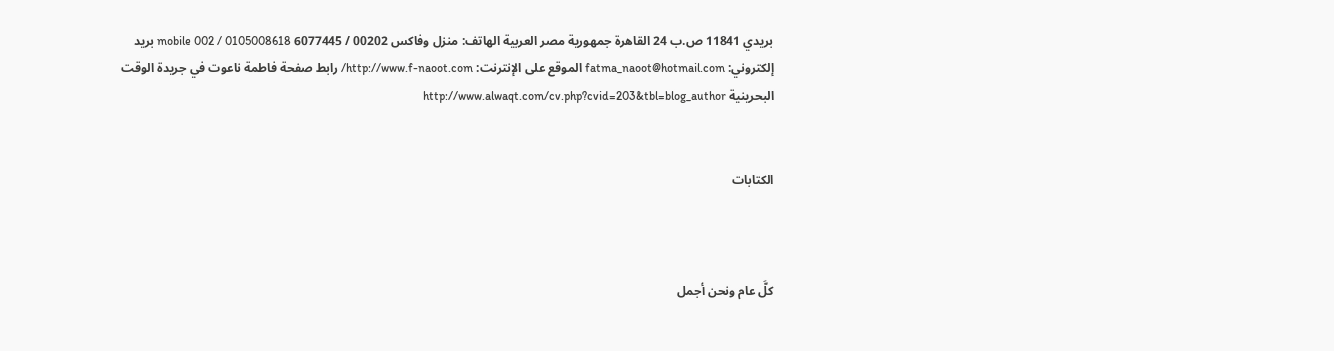بريدي 11841 ص.ب 24 القاهرة جمهورية مصر العربية الهاتف: منزل وفاكس 00202 / 6077445 mobile 002 / 0105008618 بريد إلكتروني: fatma_naoot@hotmail.com الموقع على الإنترنت: http://www.f-naoot.com/ رابط صفحة فاطمة ناعوت في جريدة الوقت البحرينية http://www.alwaqt.com/cv.php?cvid=203&tbl=blog_author


الكتابات



كلَّ عام ونحن أجمل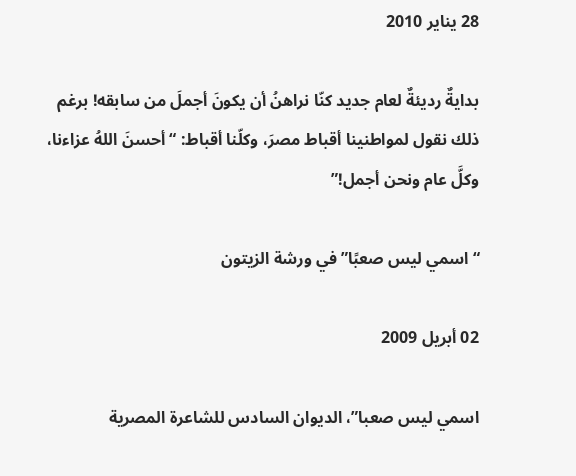28 يناير 2010

بدايةٌ رديئةٌ لعام جديد كنّا نراهنُ أن يكونَ أجملَ من سابقه! برغم ذلك نقول لمواطنينا أقباط مصرَ، وكلّنا أقباط: “أحسنَ اللهُ عزاءنا، وكلَّ عام ونحن أجمل!”

“اسمي ليس صعبًا” في ورشة الزيتون

02 أبريل 2009

اسمي ليس صعبا”، الديوان السادس للشاعرة المصرية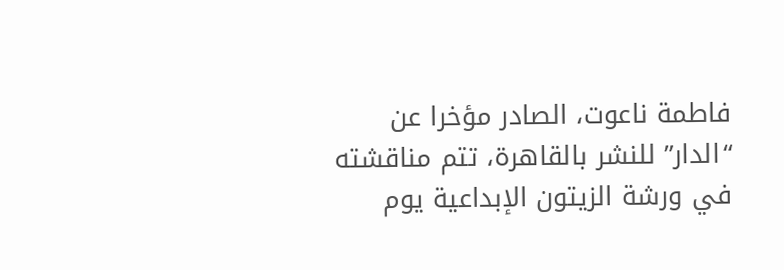فاطمة ناعوت، الصادر مؤخرا عن “الدار” للنشر بالقاهرة، تتم مناقشته في ورشة الزيتون الإبداعية يوم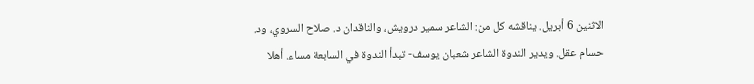الاثنين 6 أبريل. يناقشه كل من: الشاعر سمير درويش، والناقدان د. صلاح السروي، ود. حسام عقل. ويدير الندوة الشاعر شعبان يوسف- تبدأ الندوة في السابعة مساء. أهلا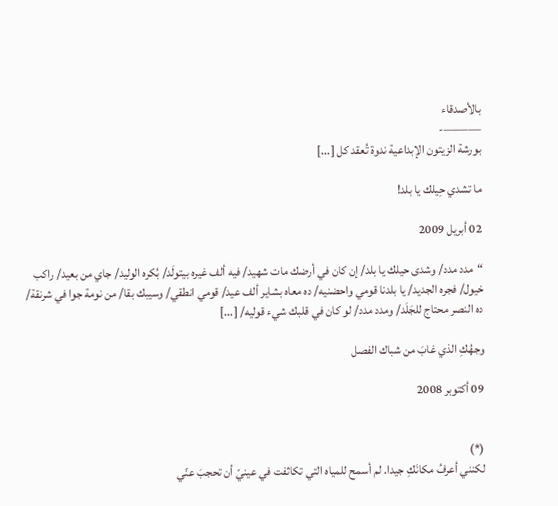بالأصدقاء
———-
بورشة الزيتون الإبداعية ندوة تُعقد كل [...]

ما تشدي حِيلك يا بلد!

02 أبريل 2009

“مدد مدد/ وشدى حيلك يا بلد/ إن كان في أرضك مات شهيد/ فيه ألف غيره بيتولَد/ بُكره الوليد/ جاي من بعيد/ راكب خيول/ فجره الجديد/ يا بلدنا قومي واحضنيه/ ده معاه بشاير ألف عيد/ قومي انطقي/ وسيبك بقا/ من نومة جوا في شرنقة/ ده النصر محتاج للجَلَد/ ومدد مدد/ لو كان في قلبك شيء قوليه/ [...]

وجهُكِ الذي غابَ من شباك الفصل

09 أكتوبر 2008


(*)
لكنني أعرفُ مكانَكِ جيدا. لم أسمح للمياه التي تكاثفت في عينيّ أن تحجبَ عنّي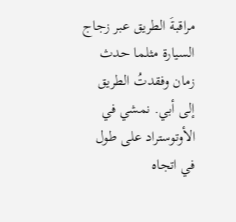مراقبةَ الطريق عبر زجاج السيارة مثلما حدث زمان وفقدتُ الطريق إلى أبي. نمشي في الأوتوستراد على طول في اتجاه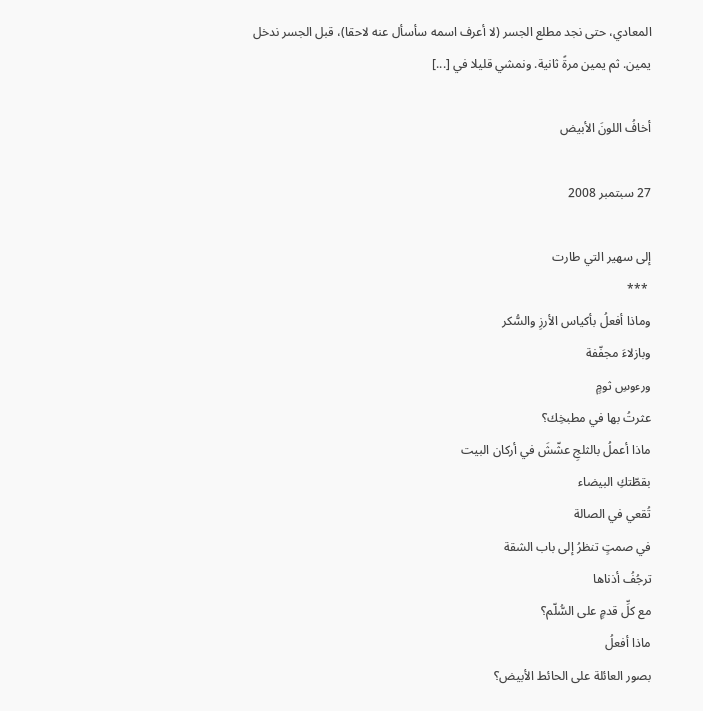المعادي، حتى نجد مطلع الجسر (لا أعرف اسمه سأسأل عنه لاحقا)، قبل الجسر ندخل يمين. ثم يمين مرةً ثانية. ونمشي قليلا في [...]

أخافُ اللونَ الأبيض

27 سبتمبر 2008

إلى سهير التي طارت
 ***
وماذا أفعلُ بأكياس الأرزِ والسُّكر
وبازلاءَ مجفّفة
ورءوسِ ثومٍ
عثرتُ بها في مطبخِك؟
ماذا أعملُ بالثلجِ عشّشَ في أركان البيت
بقطّتكِ البيضاء
تُقعي في الصالة
في صمتٍ تنظرُ إلى باب الشقة
ترجُفُ أذناها
مع كلِّ قدمٍ على السُّلّم؟
ماذا أفعلُ
بصور العائلة على الحائط الأبيض؟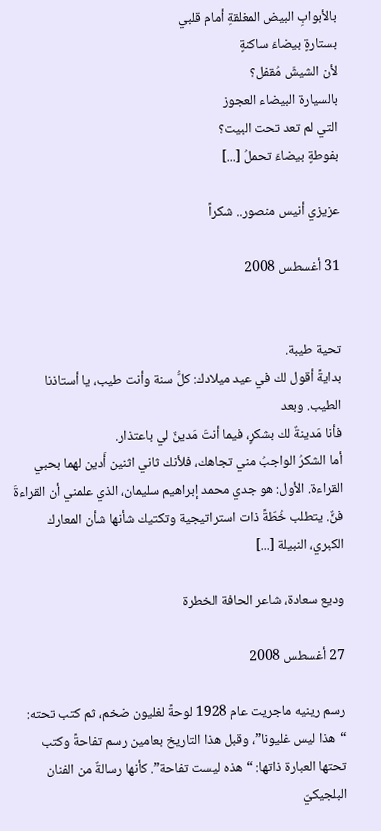بالأبوابِ البيض المغلقةِ أمام قلبي
بستارةٍ بيضاءَ ساكنةٍ
لأن الشيشَ مُقفل؟
بالسيارة البيضاء العجوز
التي لم تعد تحت البيت؟
بفوطةٍ بيضاءَ تحملُ [...]

عزيزي أنيس منصور.. شكراً

31 أغسطس 2008


تحية طيبة.
بدايةً أقول لك في عيد ميلادك: كلُّ سنة وأنت طيب، يا أستاذنا الطيب. وبعد
فأنا مَدينةٌ لك بشكرٍ، فيما أنتَ مَدينٌ لي باعتذار.
أما الشكرُ الواجبُ مني تجاهك، فلأنك ثاني اثنين أَدين لهما بحبي القراءة. الأول: هو جدي محمد إبراهيم سليمان، الذي علمني أن القراءةَ فنٌّ. يتطلب خُطّةً ذات استراتيجية وتكتيك شأنها شأن المعارك الكبري، النبيلة [...]

وديع سعادة، شاعر الحافة الخطرة

27 أغسطس 2008

رسم رينيه ماجريت عام 1928 لوحةً لغليون ضخم، ثم كتب تحته: “هذا ليس غليونا”، وقبل هذا التاريخ بعامين رسم تفاحةً وكتب تحتها العبارة ذاتها: “هذه ليست تفاحة”. كأنها رسالةٌ من الفنان البلجيكيّ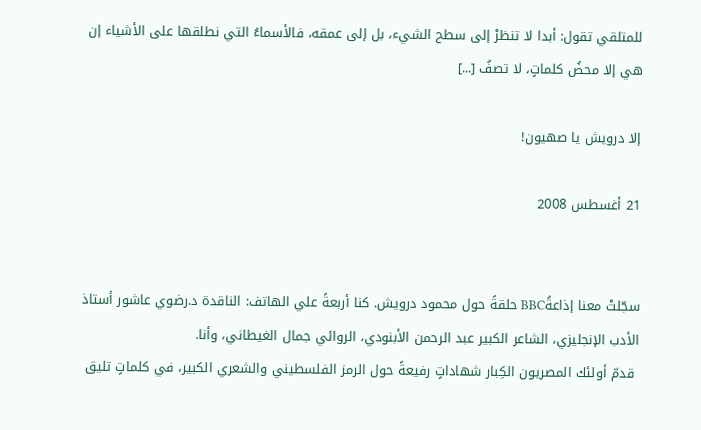للمتلقي تقول: أبدا لا تنظرْ إلى سطح الشيء، بل إلى عمقه، فالأسماءُ التي نطلقها على الأشياء إن هي إلا محضُ كلماتٍ، لا تصفُ [...]

إلا درويش يا صهيون!

21 أغسطس 2008


سجّلتْ معنا إذاعةُBBC حلقةً حول محمود درويش. كنا أربعةً علي الهاتف: الناقدة د.رضوي عاشور أستاذ الأدب الإنجليزي، الشاعر الكبير عبد الرحمن الأبنودي، الروائي جمال الغيطاني، وأنا.
 قدمّ أولئك المصريون الكِبار شهاداتٍ رفيعةً حول الرمز الفلسطيني والشعري الكبير، في كلماتٍ تليق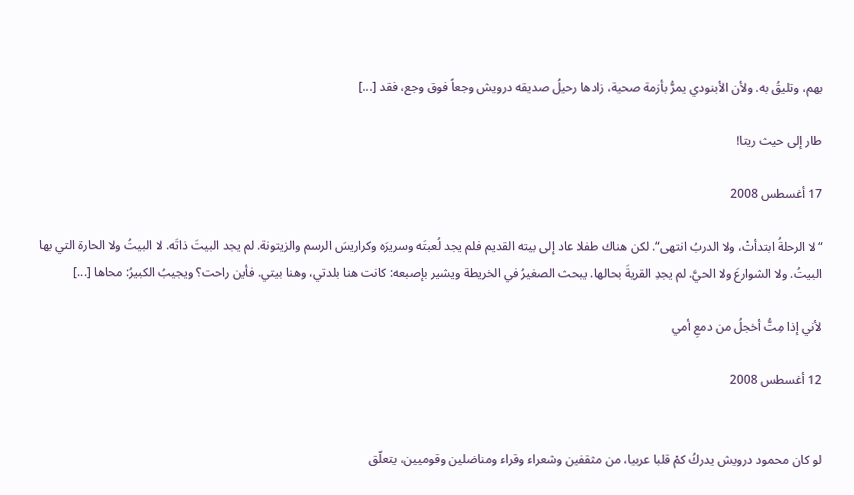بهم، وتليقُ به. ولأن الأبنودي يمرُّ بأزمة صحية، زادها رحيلُ صديقه درويش وجعاً فوق وجع، فقد [...]

طار إلى حيث ريتا!

17 أغسطس 2008

“لا الرحلةُ ابتدأتْ، ولا الدربُ انتهى“. لكن هناك طفلا عاد إلى بيته القديم فلم يجد لُعبتَه وسريرَه وكراريسَ الرسم والزيتونة. لم يجد البيتَ ذاتَه. لا البيتُ ولا الحارة التي بها البيتُ. ولا الشوارعَ ولا الحيَّ. لم يجدِ القريةَ بحالها. يبحث الصغيرُ في الخريطة ويشير بإصبعه: كانت هنا بلدتي، وهنا بيتي. فأين راحت؟ ويجيبُ الكبيرُ: محاها [...]

لأني إذا مِتُّ أخجلُ من دمعِ أمي

12 أغسطس 2008


لو كان محمود درويش يدركُ كمْ قلبا عربيا، من مثقفين وشعراء وقراء ومناضلين وقوميين، يتعلّق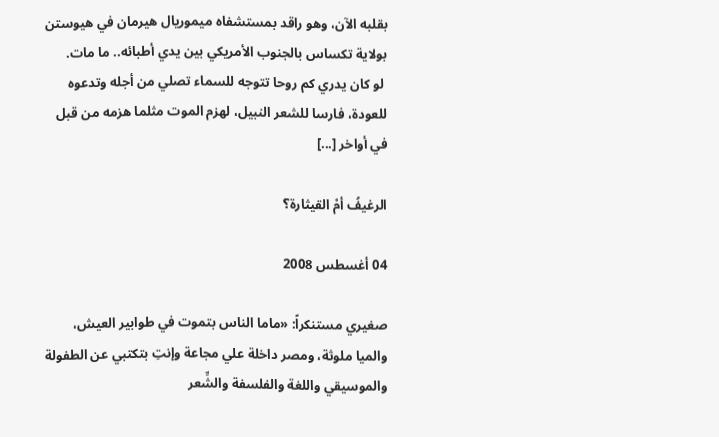بقلبه الآن، وهو راقد بمستشفاه ميموريال هيرمان في هيوستن بولاية تكساس بالجنوب الأمريكي بين يدي أطبائه.. ما مات.
 لو كان يدري كم روحا تتوجه للسماء تصلي من أجله وتدعوه للعودة، فارسا للشعر النبيل، لهزم الموت مثلما هزمه من قبل في أواخر [...]

الرغيفُ أمْ القيثارة؟

04 أغسطس 2008

صغيري مستنكراً: «ماما الناس بتموت في طوابير العيش، والميا ملوثة، ومصر داخلة علي مجاعة وإنتِ بتكتبي عن الطفولة والموسيقي واللغة والفلسفة والشِّعر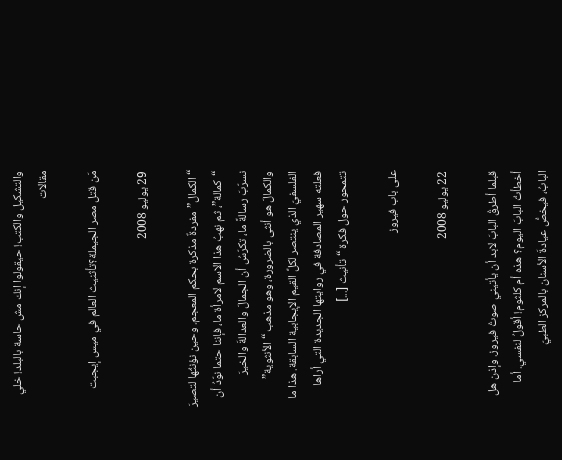والتشكيل والكتب! حيقولوا إنك مش حاسة بالبلد! خلي مقالات

مَن قتل مصر الجيملة؟تأثنيث العالم في ميس إيجبت

29 يوليو 2008

“الكمال” مفردةٌ مذكرة بحكم المعجم. وحين نؤنثُها لتصيرَ “كمالة”، ثم نهبُ هذا الاسم لامرأة ما، فإننا حتما نوّدُ أن نسرّبَ رسالةً ما، تكرّسُ أن الجمالَ والعدالةَ والخيرَ والكمالَ هو أنثى بالضرورة، وهو مذهب “الأنثوية” الفلسفيّ الذي ينتصر لكلِّ القيم الإيجابية السابقة. هذا ما فعلته سهير المصادفة في روايتها الجديدة التي أراها تتمحور حول فكرة “تأنيث [...]

على باب فيروز

22 يوليو 2008

قبلما أطرقُ البابَ لابد أن يأتيني صوتُ فيروز. وإذن هل أخطأتُ البابَ اليوم؟ هذه أم كلثوم! أقولُ لنفسي. أما البابُ، فيخصُّ عيادةَ الأسنان بالمركز الطبيّ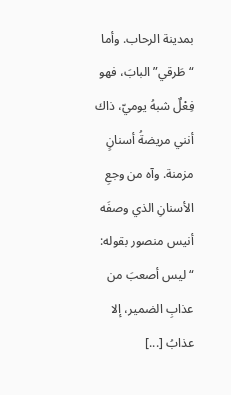بمدينة الرحاب. وأما “طَرقي” البابَ، فهو فِعْلٌ شبهُ يوميّ، ذاك أنني مريضةُ أسنانٍ مزمنة. وآه من وجعِ الأسنانِ الذي وصفَه أنيس منصور بقوله: “ليس أصعبَ من عذابِ الضمير، إلا عذابُ [...]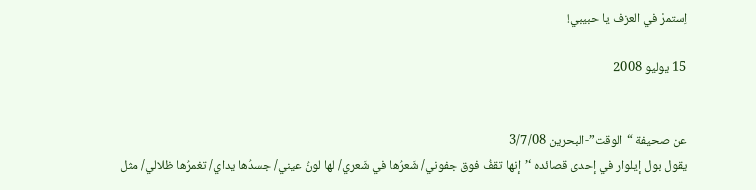اِستمرْ في العزف يا حبيبي!

15 يوليو 2008


عن صحيفة “الوقت”-البحرين 3/7/08
يقول بول إيلوار في إحدى قصائده ‘’إنها تقفُ فوق جفوني/ شَعرُها في شَعري/ لها لونُ عيني/ جسدُها يداي/ تغمرُها ظلالي/ مثل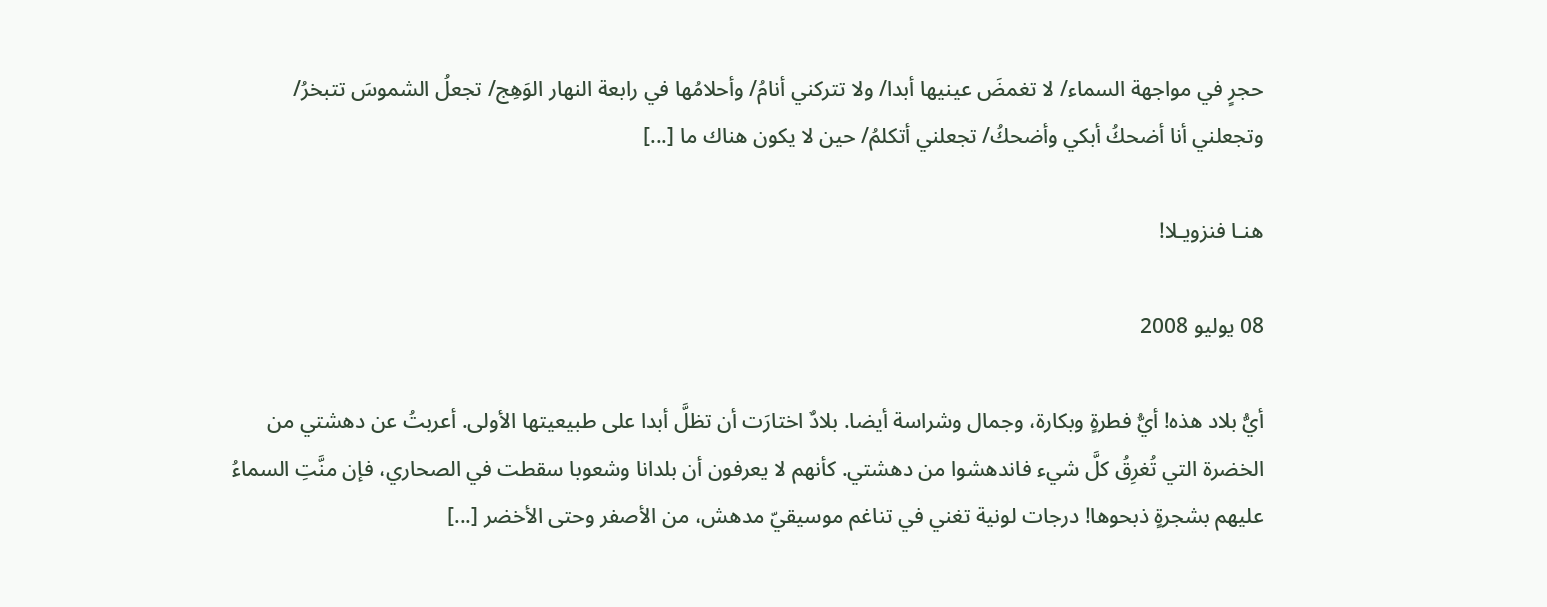حجرٍ في مواجهة السماء/ لا تغمضَ عينيها أبدا/ ولا تتركني أنامُ/ وأحلامُها في رابعة النهار الوَهِج/ تجعلُ الشموسَ تتبخرُ/ وتجعلني أنا أضحكُ أبكي وأضحكُ/ تجعلني أتكلمُ/ حين لا يكون هناك ما [...]

هنـا فنزويـلا!

08 يوليو 2008

أيُّ بلاد هذه! أيُّ فطرةٍ وبكارة، وجمال وشراسة أيضا. بلادٌ اختارَت أن تظلَّ أبدا على طبيعيتها الأولى. أعربتُ عن دهشتي من الخضرة التي تُغرِقُ كلَّ شيء فاندهشوا من دهشتي. كأنهم لا يعرفون أن بلدانا وشعوبا سقطت في الصحاري، فإن منَّتِ السماءُ عليهم بشجرةٍ ذبحوها! درجات لونية تغني في تناغم موسيقيّ مدهش، من الأصفر وحتى الأخضر [...]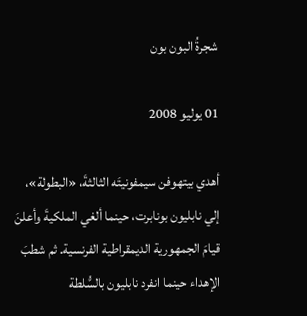شجرةُ البون بون

01 يوليو 2008

أهدي بيتهوفن سيمفونيتَه الثالثةَ، «البطولة»، إلي نابليون بونابرت، حينما ألغي الملكيةَ وأعلنَ قيامَ الجمهورية الديمقراطية الفرنسية. ثم شطبَ الإهداء حينما انفرد نابليون بالسُّلطة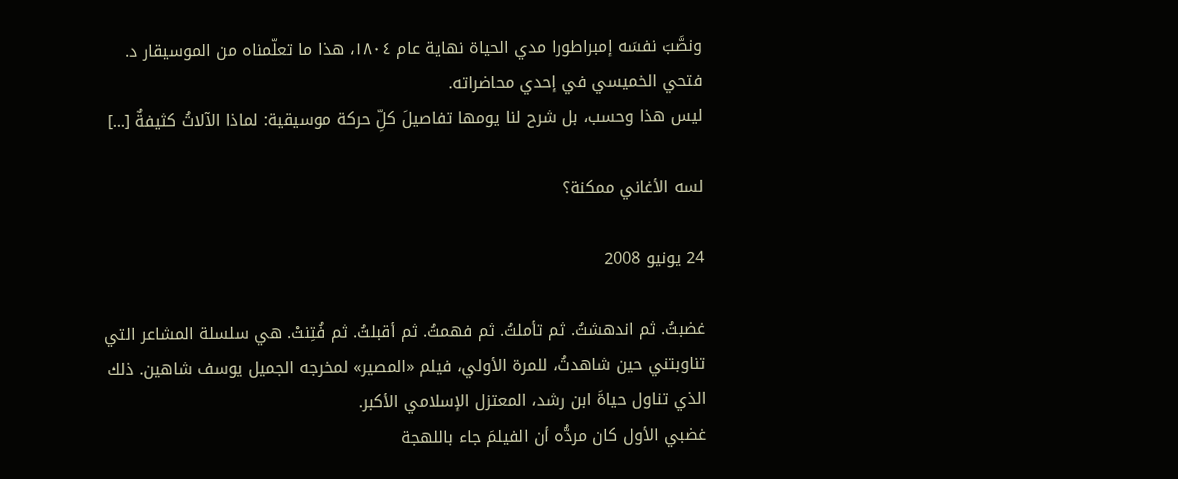ونصَّبَ نفسَه إمبراطورا مدي الحياة نهاية عام ١٨٠٤، هذا ما تعلّمناه من الموسيقار د. فتحي الخميسي في إحدي محاضراته.
ليس هذا وحسب، بل شرح لنا يومها تفاصيلَ كلِّ حركة موسيقية: لماذا الآلاتُ كثيفةٌ [...]

لسه الأغاني ممكنة؟

24 يونيو 2008

غضبتُ. ثم اندهشتُ. ثم تأملتُ. ثم فهمتُ. ثم أقبلتُ. ثم فُتِنتْ. هي سلسلة المشاعر التي تناوبتني حين شاهدتُ، للمرة الأولي، فيلم «المصير» لمخرجه الجميل يوسف شاهين. ذلك الذي تناول حياةَ ابن رشد، المعتزل الإسلامي الأكبر.
غضبي الأول كان مردُّه أن الفيلمَ جاء باللهجة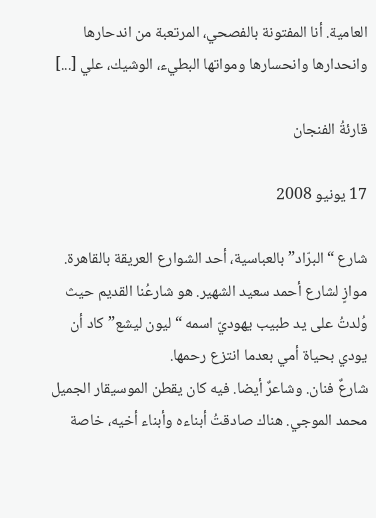العامية. أنا المفتونة بالفصحي، المرتعبة من اندحارها وانحدارها وانحسارها ومواتها البطيء، الوشيك، علي [...]

قارئةُ الفنجان

17 يونيو 2008

شارع “البرّاد” بالعباسية، أحد الشوارع العريقة بالقاهرة. موازٍ لشارع أحمد سعيد الشهير. هو شارعُنا القديم حيث وُلدتُ على يد طبيب يهوديّ اسمه “ليون ليشع” كاد أن يودي بحياة أمي بعدما انتزع رحمها.
شارعٌ فنان. وشاعرٌ أيضا. فيه كان يقطن الموسيقار الجميل محمد الموجي. هناك صادقتُ أبناءه وأبناء أخيه، خاصة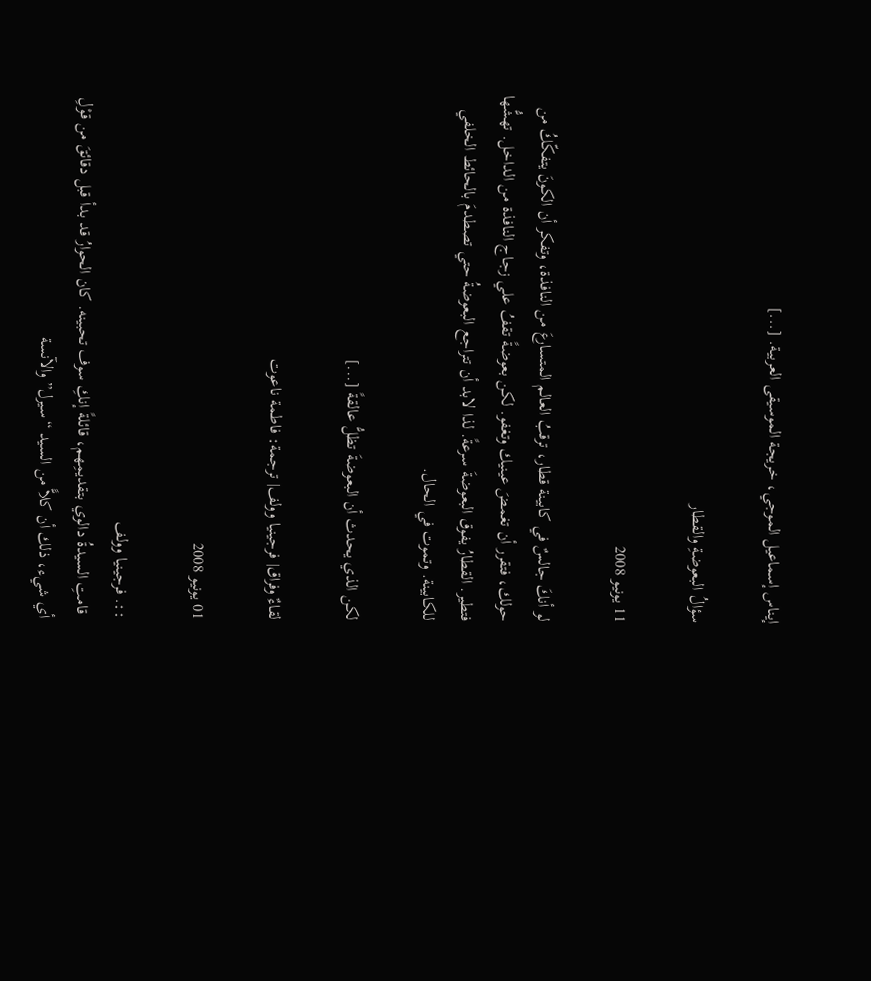إيناس إسماعيل الموجي، خريجة الموسيقى العربية. [...]

سؤالُ البعوضةِ والقطار

11 يونيو 2008

لو أنكَ جالسٌ في كابينة قطار، ترقبُ العالم المتسارعَ من النافذة، وتفكر أن الكونَ يتفكّكُ من حولك، فتقرر أن تغمضَ عينيك وتغفو. لكن بعوضةً تقفُ علي زجاج النافذة من الداخل. تهشُّها فتطير. القطارُ يفوق البعوضةَ سرعةً. لذا لابد أن تتراجع البعوضةُ حتي تصطدمَ بالحائط الخلفي للكابينة. وتموت في الحال.

لكن الذي يحدث أن البعوضةَ تظلُّ عالقةً [...]

لقاءٌ وفراق| فرجينيا وولف| ترجمة: فاطمة ناعوت

01 يونيو 2008

::. فرجينيا وولف
 قامتِ السيدةُ دالوي بتقديمِهم، قائلةً إنكِ سوف تحبينه. كان الحوارُ قد بدأ قبل دقائقَ من قوْلِ أي شيء، ذلك أن كلاًّ من السيد “سيرل” والآنسة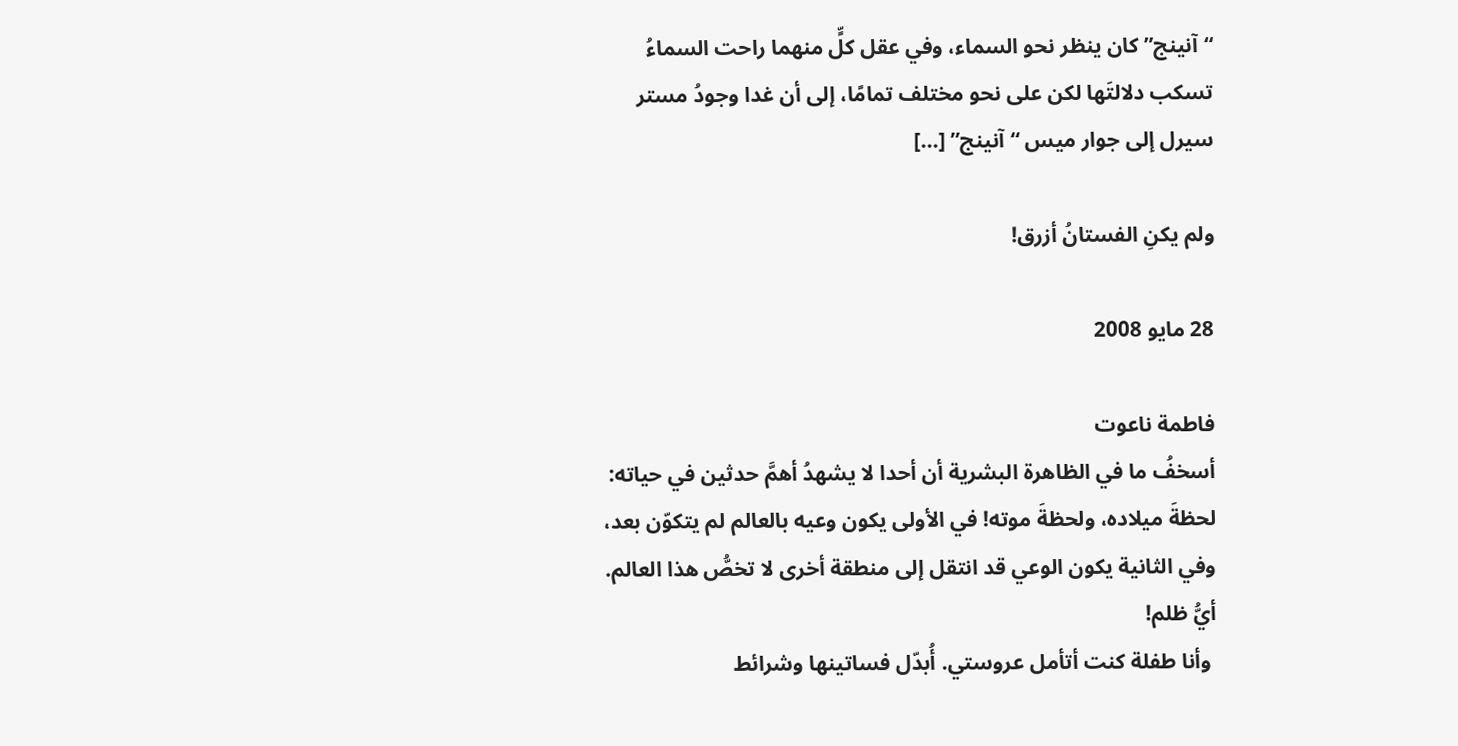“آنينج” كان ينظر نحو السماء، وفي عقل كلٍّ منهما راحت السماءُ تسكب دلالتَها لكن على نحو مختلف تمامًا، إلى أن غدا وجودُ مستر سيرل إلى جوار ميس “آنينج” [...]

ولم يكنِ الفستانُ أزرق!

28 مايو 2008

فاطمة ناعوت
أسخفُ ما في الظاهرة البشرية أن أحدا لا يشهدُ أهمَّ حدثين في حياته: لحظةَ ميلاده، ولحظةَ موته! في الأولى يكون وعيه بالعالم لم يتكوّن بعد، وفي الثانية يكون الوعي قد انتقل إلى منطقة أخرى لا تخصُّ هذا العالم. أيُّ ظلم!
 وأنا طفلة كنت أتأمل عروستي. أُبدّل فساتينها وشرائط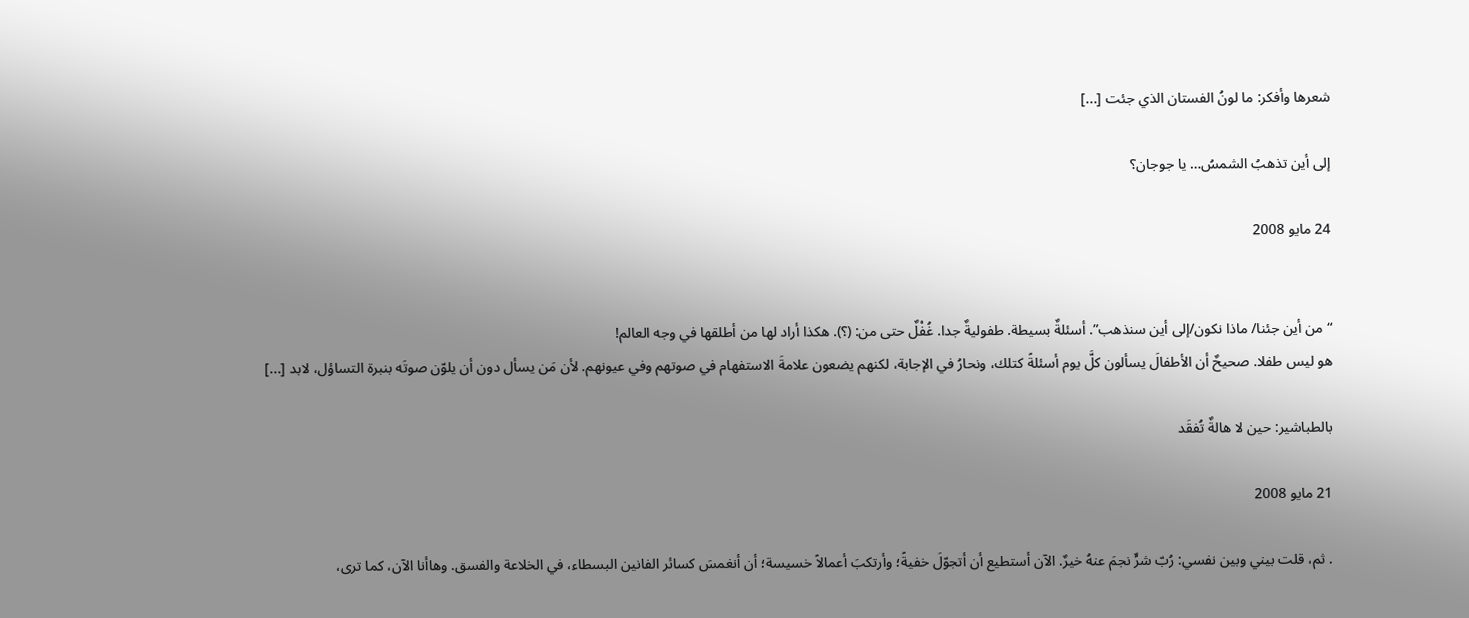شعرها وأفكر: ما لونُ الفستان الذي جئت [...]

إلى أين تذهبُ الشمسُ… يا جوجان؟

24 مايو 2008


“من أين جئنا/ ماذا نكون/إلى أين سنذهب”. أسئلةٌ بسيطة. طفوليةٌ جدا. غُفْلٌ حتى من: (؟). هكذا أراد لها من أطلقها في وجه العالم!
هو ليس طفلا. صحيحٌ أن الأطفالَ يسألون كلَّ يوم أسئلةً كتلك، ونحارُ في الإجابة، لكنهم يضعون علامةَ الاستفهام في صوتهم وفي عيونهم. لأن مَن يسأل دون أن يلوّن صوتَه بنبرة التساؤل، لابد [...]

بالطباشير: حين لا هالةٌ تُفقَد

21 مايو 2008

. ثم، قلت بيني وبين نفسي: رُبّ شرٍّ نجمَ عنهُ خيرٌ. الآن أستطيع أن أتجوّلَ خفيةً؛ وأرتكبَ أعمالاً خسيسة؛ أن أنغمسَ كسائر الفانين البسطاء، في الخلاعة والفسق. وهاأنا الآن، كما ترى،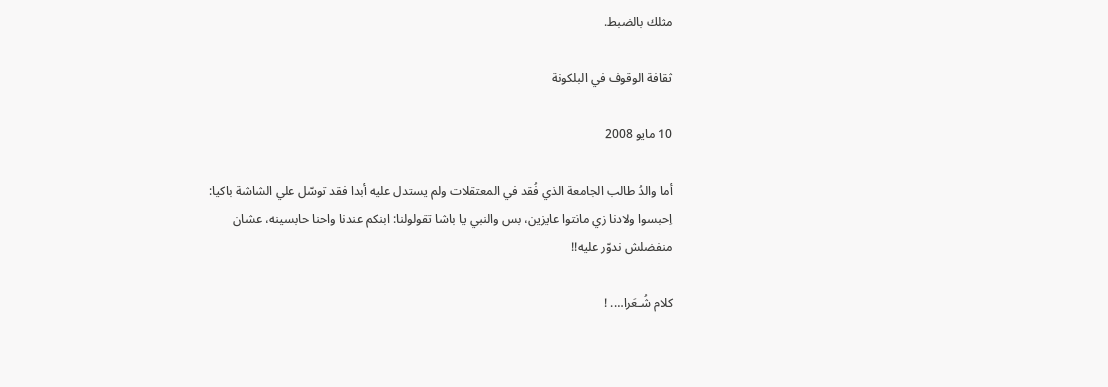مثلك بالضبط.

ثقافة الوقوف في البلكونة

10 مايو 2008

أما والدُ طالب الجامعة الذي فُقد في المعتقلات ولم يستدل عليه أبدا فقد توسّل علي الشاشة باكيا: اِحبسوا ولادنا زي مانتوا عايزين، بس والنبي يا باشا تقولولنا: ابنكم عندنا واحنا حابسينه، عشان منفضلش ندوّر عليه!!

كلام شُـعَرا…. !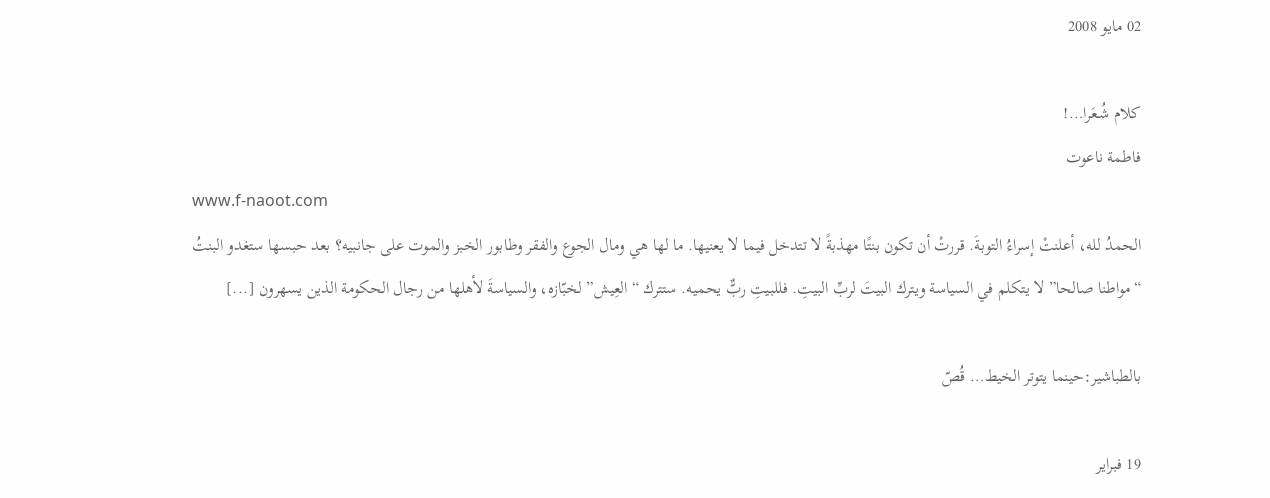02 مايو 2008

كلام شُـعَرا…!
فاطمة ناعوت
www.f-naoot.com
الحمدُ لله، أعلنتْ إسراءُ التوبةَ. قررتْ أن تكون بنتًا مهذبةً لا تتدخل فيما لا يعنيها. ما لها هي ومال الجوع والفقر وطابور الخبز والموت على جانبيه؟ بعد حبسها ستغدو البنتُ “مواطنا صالحا” لا يتكلم في السياسة ويترك البيتَ لربِّ البيتِ. فللبيتِ ربٌّ يحميه. ستترك “العِيش” لخبّازه، والسياسةَ لأهلها من رجال الحكومة الذين يسهرون [...]

بالطباشير:حينما يتوتر الخيط… قُصّ

19 فبراير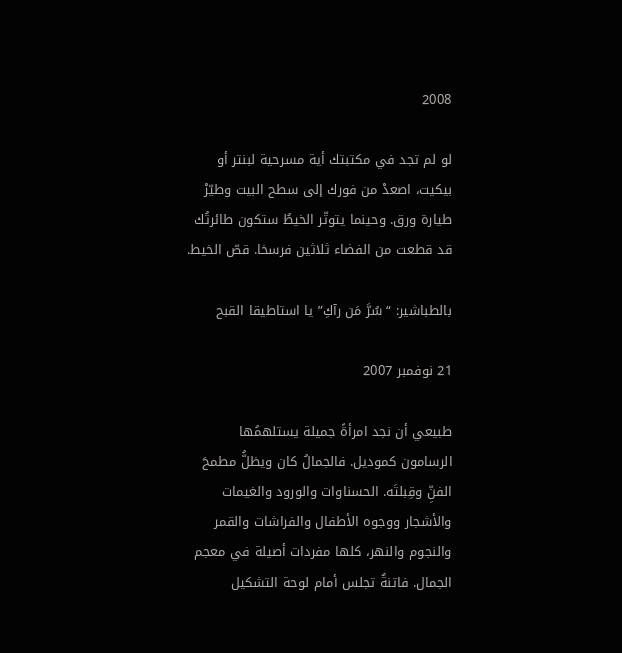2008

لو لم تجد في مكتبتك أية مسرحية لبنتر أو بيكيت، اصعدْ من فورك إلى سطح البيت وطيّرْ طيارة ورق. وحينما يتوتّر الخيطُ ستكون طائرتُك قد قطعت من الفضاء ثلاثين فرسخا. قصّ الخيط.

بالطباشير: “سُرَّ مَن رآكِ” يا استاطيقا القبح

21 نوفمبر 2007

طبيعي أن نجد امرأةً جميلة يستلهمُها الرسامون كموديل. فالجمالُ كان ويظلُّ مطمحَ الفنِّ وقِبلتَه. الحسناوات والورود والغيمات والأشجار ووجوه الأطفال والفراشات والقمر والنجوم والنهر، كلها مفردات أصيلة في معجم الجمال. فاتنةٌ تجلس أمام لوحة التشكيل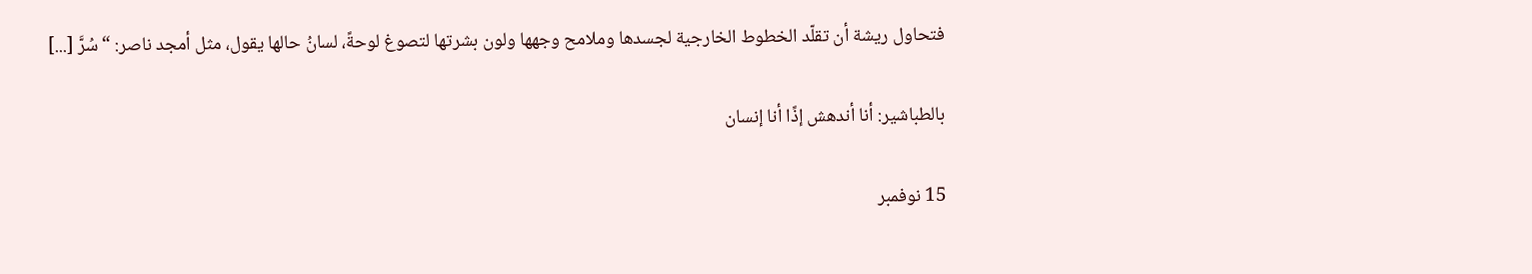فتحاول ريشة أن تقلّد الخطوط الخارجية لجسدها وملامح وجهها ولون بشرتها لتصوغ لوحةً، لسانُ حالها يقول، مثل أمجد ناصر: “سُرَّ [...]

بالطباشير: أنا أندهش إذًا أنا إنسان

15 نوفمبر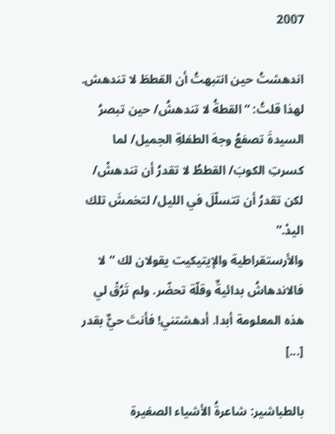2007

اندهشتُ حين انتبهتُ أن القططَ لا تندهش. لهذا قلتُ: “القطةُ لا تندهشُ/ حين تبصرُ السيدةَ تصفعُ وجهَ الطفلةِ الجميل/ لما كسرتِ الكوبَ/ القططُ لا تقدرُ أن تندهشْ/ لكن تقدرُ أن تتسلّلَ في الليل/ لتخمشَ تلك اليدْ.”
والأرستقراطية والإيتيكيت يقولان لك “لا فالاندهاشُ بدائيةٌ وقلّة تحضّر. ولم تَرُقْ لي هذه المعلومة أبدا. أدهشتني! فأنتَ حيٌّ بقدر [...]

بالطباشير: شاعرةُ الأشياء الصغيرة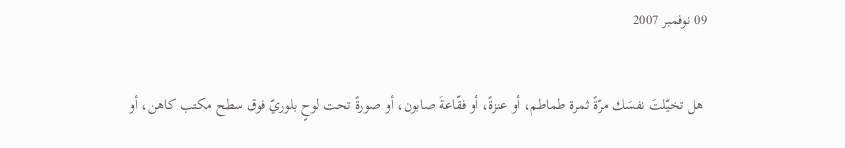09 نوفمبر 2007

 هل تخيّلتَ نفسَك مرّةً ثمرة طماطم، أو عنزةً، أو فقّاعةَ صابون، أو صورةً تحت لوحٍ بلوريّ فوق سطح مكتب كاهن، أو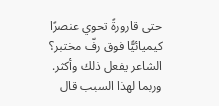حتى قارورةً تحوي عنصرًا كيميائيًّا فوق رفّ مختبر؟  الشاعر يفعل ذلك وأكثر. وربما لهذا السبب قال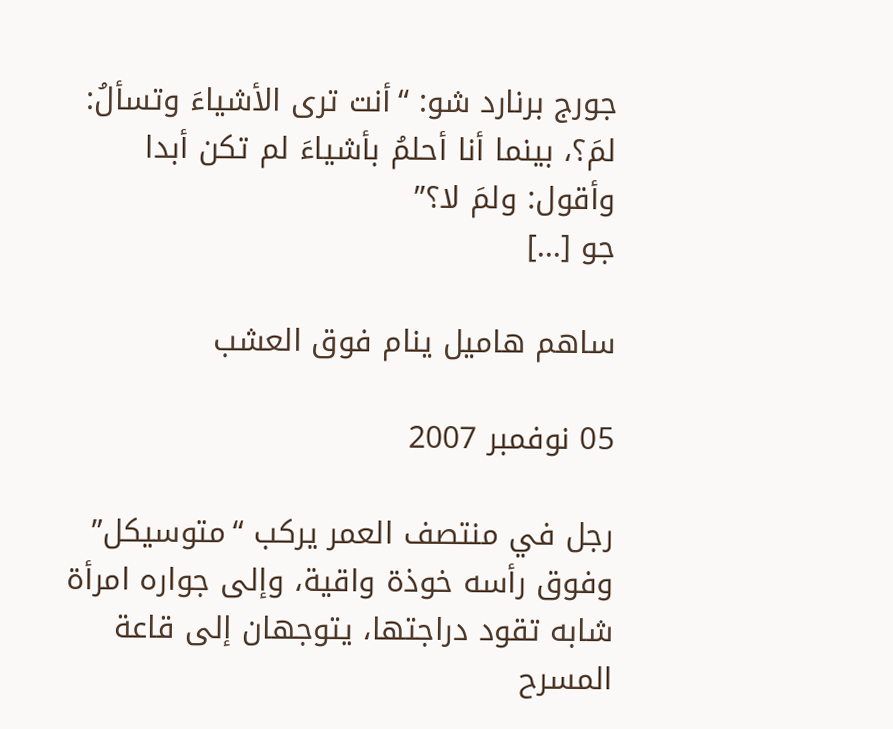جورج برنارد شو: “أنت ترى الأشياءَ وتسألُ: لمَ؟، بينما أنا أحلمُ بأشياءَ لم تكن أبدا وأقول: ولمَ لا؟”
جو [...]

ساهم هاميل ينام فوق العشب

05 نوفمبر 2007

رجل في منتصف العمر يركب “متوسيكل” وفوق رأسه خوذة واقية، وإلى جواره امرأة شابه تقود دراجتها، يتوجهان إلى قاعة المسرح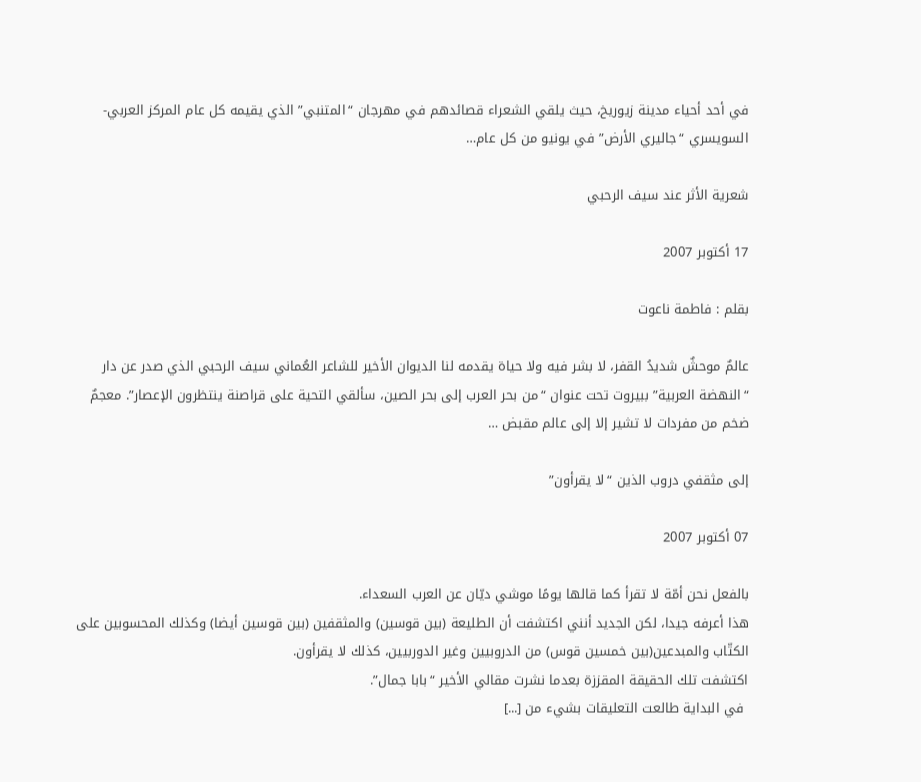في أحد أحياء مدينة زيوريخ، حيث يلقي الشعراء قصائدهم في مهرجان “المتنبي” الذي يقيمه كل عام المركز العربي-السويسري “جاليري الأرض” في يونيو من كل عام…

شعرية الأثر عند سيف الرحبي

17 أكتوبر 2007

بقلم : فاطمة ناعوت

عالمٌ موحشٌ شديدُ القفر، لا بشر فيه ولا حياة يقدمه لنا الديوان الأخير للشاعر العُماني سيف الرحبي الذي صدر عن دار “النهضة العربية” ببيروت تحت عنوان “من بحر العرب إلى بحر الصين، سألقي التحية على قراصنة ينتظرون الإعصار”. معجمٌ ضخم من مفردات لا تشير إلا إلى عالم مقبض …

إلى مثقفي دروب الذين “لا يقرأون”

07 أكتوبر 2007

بالفعل نحن أمّة لا تقرأ كما قالها يومًا موشي ديّان عن العرب السعداء.
هذا أعرفه جيدا، لكن الجديد أنني اكتشفت أن الطليعة (بين قوسين) والمثقفين (بين قوسين أيضا) وكذلك المحسوبين على الكتّاب والمبدعين(بين خمسين قوس) من الدروبيين وغير الدوربيين، كذلك لا يقرأون.
اكتشفت تلك الحقيقة المقززة بعدما نشرت مقالي الأخير “بابا جمال”.
 في البداية طالعت التعليقات بشيء من [...]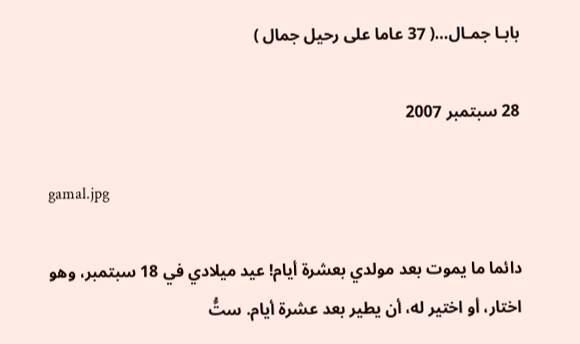بابـا جمـال…( 37 عاما على رحيل جمال )

28 سبتمبر 2007

gamal.jpg

دائما ما يموت بعد مولدي بعشرة أيام! عيد ميلادي في 18 سبتمبر، وهو اختار، أو اختير له، أن يطير بعد عشرة أيام. ستُّ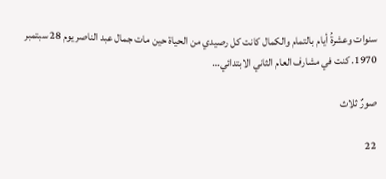سنوات وعشرةُ أيام بالتمام والكمال كانت كل رصيدي من الحياة حين مات جمال عبد الناصر يوم 28 سبتمبر 1970. كنت في مشارف العام الثاني الابتدائي…

صورٌ ثلاث

22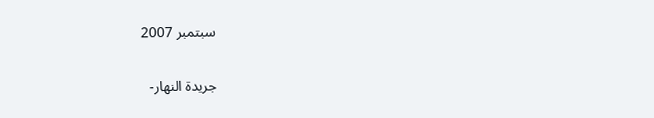سبتمبر 2007

جريدة النهار-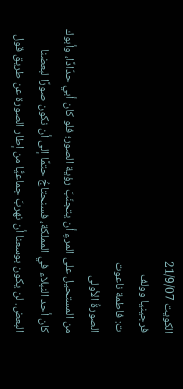الكويت 21/9/07
فرجينيا وولف
ت: فاطمة ناعوت
الصورةُ الأولى
من المستحيل على المرءِ أن يتجنّبَ رؤية الصور؛ فلو كان أبي حدّادًا، وأبوك كان أحد النبلاء في المملكة، فسنحتاجُ حتمًا إلى أن نكون صورًا لبعضنا البعض. لن يكون بوسعنا أن نهربَ جماعيًّا من إطار الصورة عن طريق قول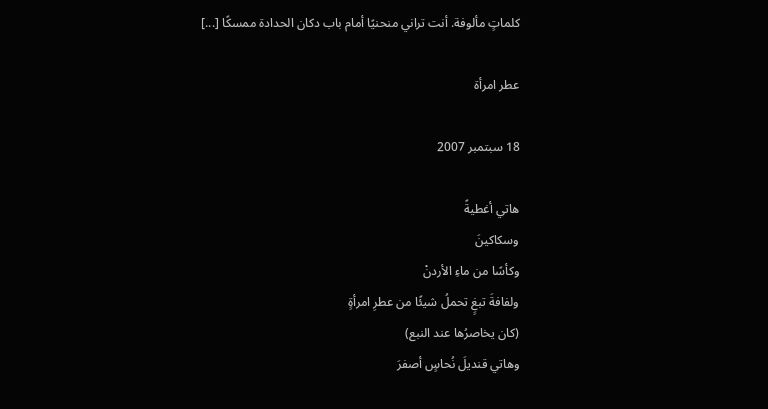كلماتٍ مألوفة. أنت تراني منحنيًا أمام باب دكان الحدادة ممسكًا [...]

عطر امرأة

18 سبتمبر 2007

هاتي أغطيةً
وسكاكينَ
وكأسًا من ماءِ الأردنْ
ولفافةَ تبغٍ تحملُ شيئًا من عطرِ امرأةٍ
(كان يخاصرُها عند النبع)
وهاتي قنديلَ نُحاسٍ أصفرَ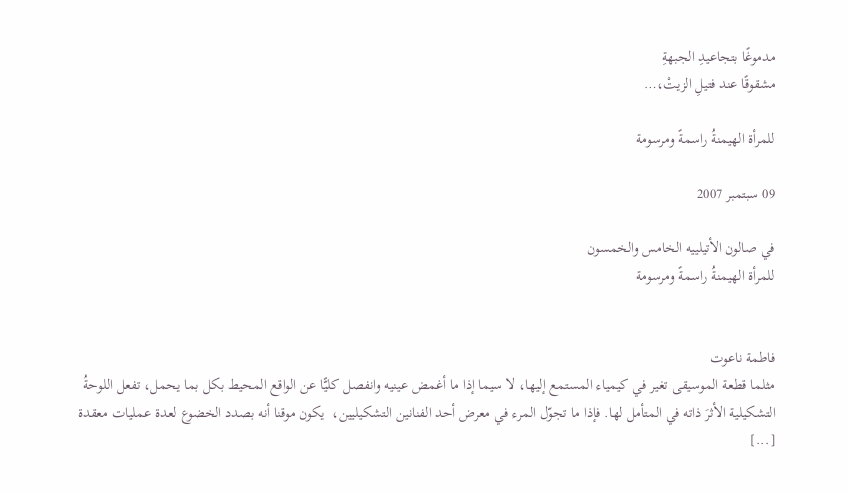مدموغًا بتجاعيدِ الجبهةِ
مشقوقًا عند فتيلِ الزيتْ،…

للمرأة الهيمنةُ راسمةً ومرسومة

09 سبتمبر 2007

في صالون الأتيلييه الخامس والخمسون
للمرأة الهيمنةُ راسمةً ومرسومة


فاطمة ناعوت
مثلما قطعة الموسيقى تغير في كيمياء المستمع إليها، لا سيما إذا ما أغمض عينيه وانفصل كليًّا عن الواقع المحيط بكل بما يحمل، تفعل اللوحةُ التشكيلية الأثرَ ذاته في المتأمل لها. فإذا ما تجوّل المرء في معرض أحد الفنانين التشكيليين،  يكون موقنا أنه بصدد الخضوع لعدة عمليات معقدة [...]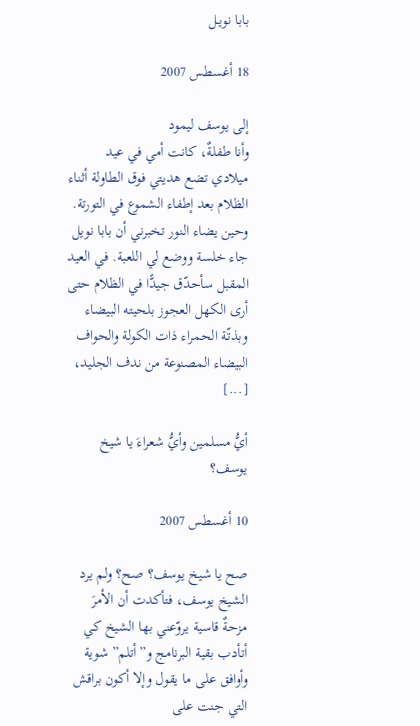بابا نويـل

18 أغسطس 2007

إلى يوسف ليمود
وأنا طفلةٌ، كانت أمي في عيد ميلادي تضع هديتي فوق الطاولة أثناء الظلام بعد إطفاء الشموع في التورتة. وحين يضاء النور تخبرني أن بابا نويل جاء خلسة ووضع لي اللعبة. في العيد المقبل سأحدّق جيدًّا في الظلام حتى أرى الكهل العجوز بلحيته البيضاء وبذتّة الحمراء ذات الكولة والحواف البيضاء المصنوعة من ندف الجليد، [...]

أيُّ مسلمين وأيُّ شعراءَ يا شيخ يوسف؟

10 أغسطس 2007

صح يا شيخ يوسف؟ صح؟ ولم يرد الشيخ يوسف، فتأكدت أن الأمرَ مزحةٌ قاسية يروّعني بها الشيخ كي أتأدب بقية البرنامج و”أتلم” شوية وأوافق على ما يقول وإلا أكون براقش التي جنت على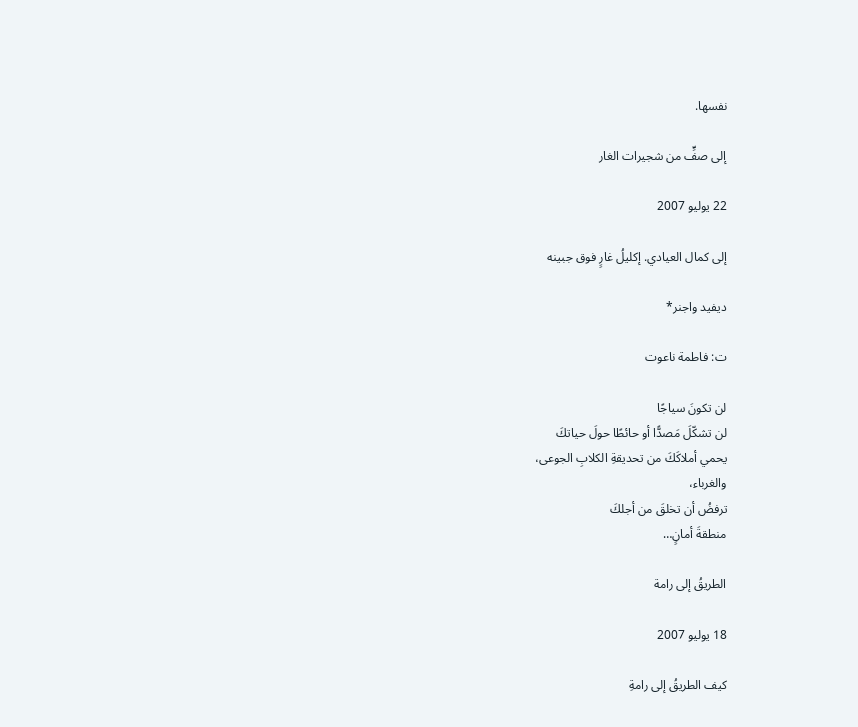نفسها.

إلى صفٍّ من شجيرات الغار

22 يوليو 2007

إلى كمال العيادي. إكليلُ غارٍ فوق جبينه

ديفيد واجنر*

ت: فاطمة ناعوت

لن تكونَ سياجًا
لن تشكّلَ مَصدًّا أو حائطًا حولَ حياتكَ
يحمي أملاكَكَ من تحديقةِ الكلابِ الجوعى،
والغرباء،
ترفضُ أن تخلقَ من أجلكَ
منطقةَ أمانٍ…

الطريقُ إلى رامة

18 يوليو 2007

كيف الطريقُ إلى رامةِ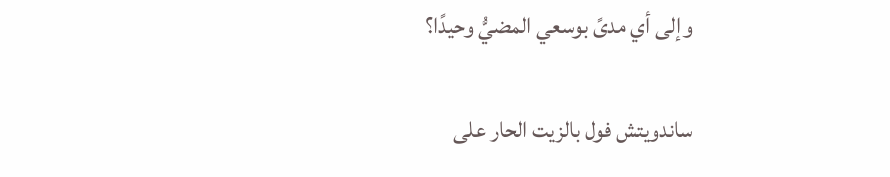وإلى أي مدىً بوسعي المضيُّ وحيدًا؟

ساندويتش فول بالزيت الحار على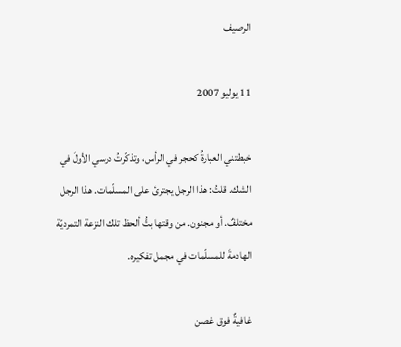الرصيف

11 يوليو 2007

خبطتني العبارةُ كحجر في الرأس، وتذكّرتُ درسي الأولَ في الشك. قلتُ: هذا الرجل يجترئ على المسلّمات. هذا الرجل مختلفٌ. أو مجنون. من وقتها بتُّ ألحظ تلك النزعة التمرديّة الهادمةَ للمسلّمات في مجمل تفكيره.

غافيةٌ فوق غصن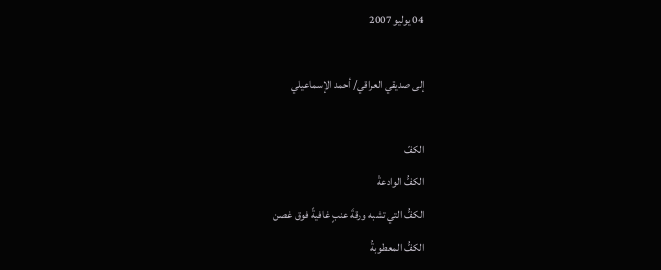04 يوليو 2007

إلى صديقي العراقي/ أحمد الإسماعيلي

الكفّ
الكفُّ الوادعةْ
الكفُّ التي تشبه ورقةَ عنبٍ غافيةً فوق غصن
الكفُّ المعطوبةُ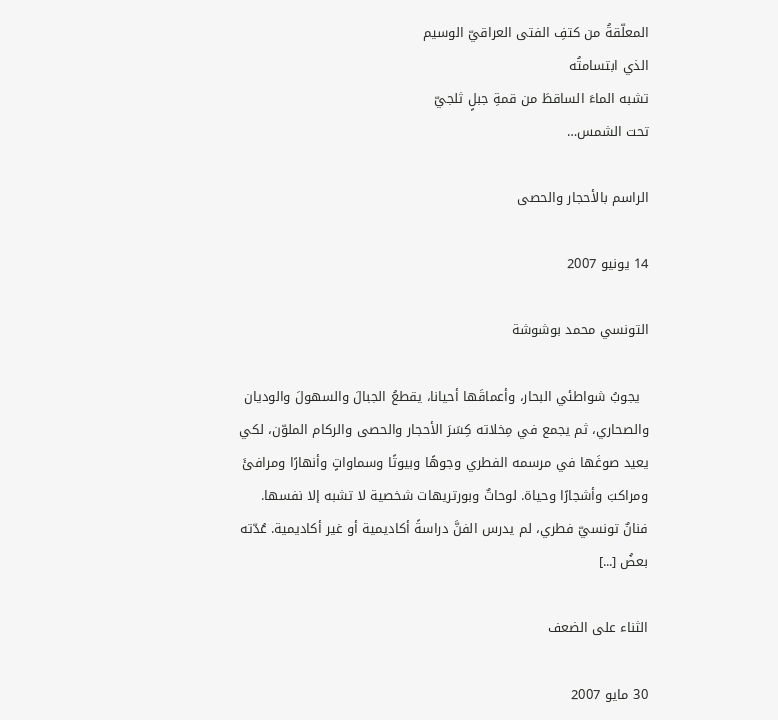المعلّقةُ من كتفِ الفتى العراقيّ الوسيم
الذي ابتسامتُه
تشبه الماءَ الساقطَ من قمةِ جبلٍ ثلجيّ
تحت الشمس…

الراسم بالأحجار والحصى

14 يونيو 2007

التونسي محمد بوشوشة

  يجوبُ شواطئي البحار، وأعماقَها أحيانا، يقطعُ الجبالَ والسهولَ والوديان والصحاري، ثم يجمع في مِخلاته كِسَرَ الأحجار والحصى والركام الملوّن، لكي يعيد صوغَها في مرسمه الفطري وجوهًا وبيوتًا وسماواتٍ وأنهارًا ومرافئَ ومراكبَ وأشجارًا وحياة. لوحاتٌ وبورتريهات شخصية لا تشبه إلا نفسها. فنانٌ تونسيّ فطري، لم يدرس الفنَّ دراسةً أكاديمية أو غير أكاديمية. عُدّته بعضُ [...]

الثناء على الضعف

30 مايو 2007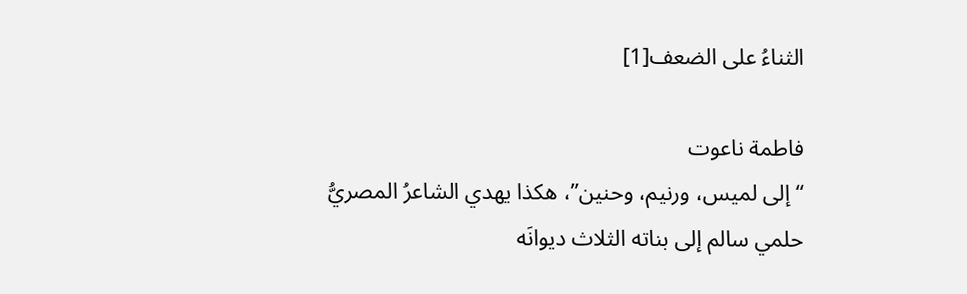الثناءُ على الضعف[1]

فاطمة ناعوت
“إلى لميس، ورنيم، وحنين”، هكذا يهدي الشاعرُ المصريُّ حلمي سالم إلى بناته الثلاث ديوانَه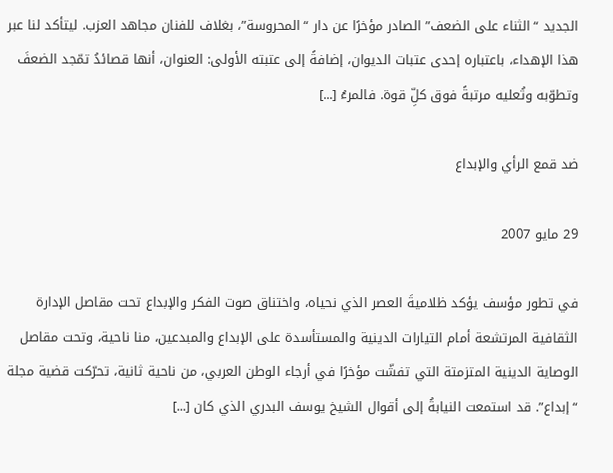الجديد “الثناء على الضعف” الصادر مؤخرًا عن دار “المحروسة”، بغلاف للفنان مجاهد العزب. ليتأكد لنا عبر هذا الإهداء، باعتباره إحدى عتبات الديوان، إضافةً إلى عتبته الأولى: العنوان، أنها قصائدُ تمّجد الضعفَ وتطوّبه وتُعليه مرتبةً فوق كلِّ قوة. فالمرءُ [...]

ضد قمع الرأي والإبداع

29 مايو 2007

في تطور مؤسف يؤكد ظلاميةَ العصر الذي نحياه، واختناق صوت الفكر والإبداع تحت مقاصل الإدارة الثقافية المرتشعة أمام التيارات الدينية والمستأسدة على الإبداع والمبدعين، منا ناحية، وتحت مقاصل الوصاية الدينية المتزمتة التي تفشّت مؤخرًا في أرجاء الوطن العربي، من ناحية ثانية، تحرّكت قضية مجلة “إبداع”. قد استمعت النيابةُ إلى أقوال الشيخ يوسف البدري الذي كان [...]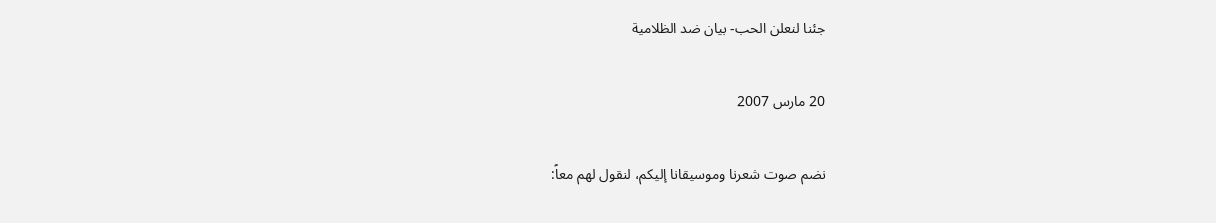جئنا لنعلن الحب- بيان ضد الظلامية

20 مارس 2007

نضم صوت شعرنا وموسيقانا إليكم، لنقول لهم معاً: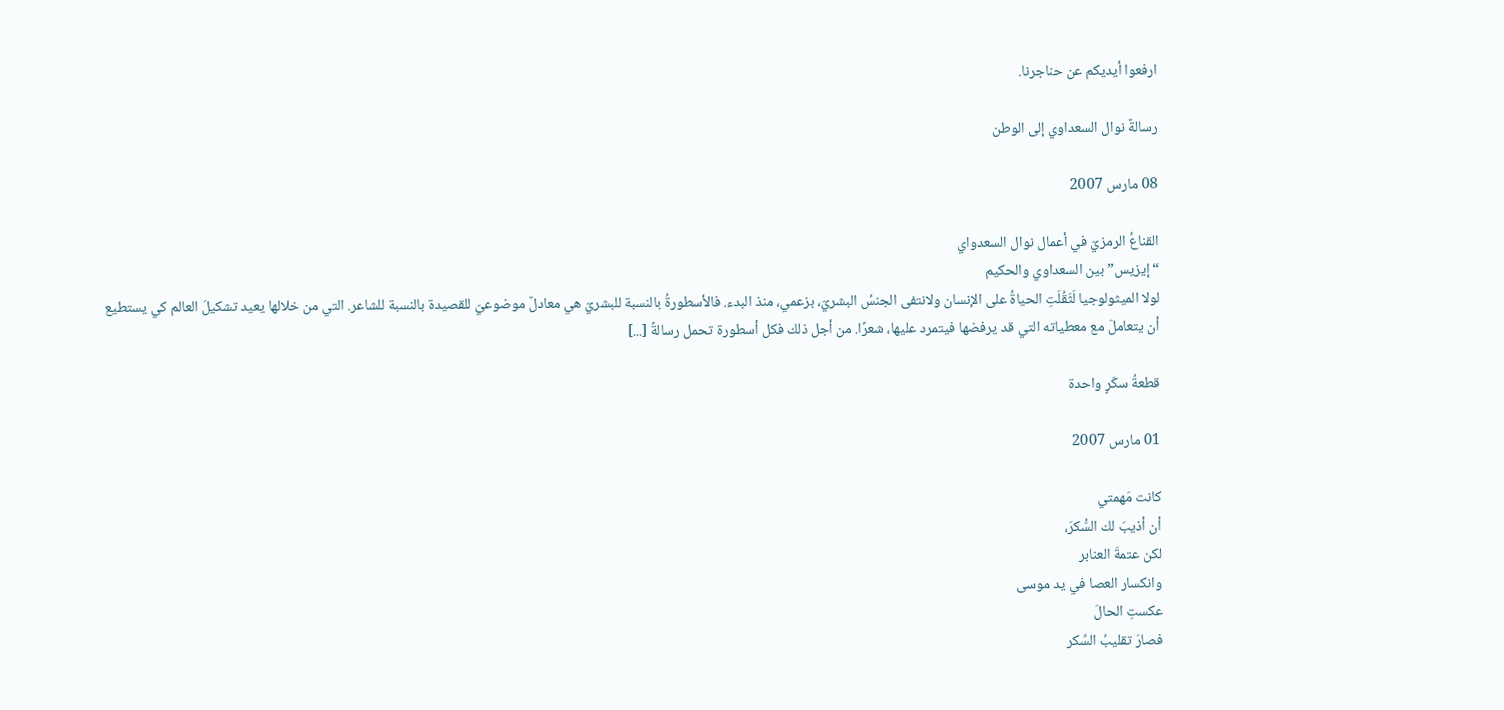ارفعوا أيديكم عن حناجرنا.

رسالةٌ نوال السعداوي إلى الوطن

08 مارس 2007

القناعُ الرمزيّ في أعمال نوال السعدواي
“إيزيس” بين السعداوي والحكيم
لولا الميثولوجيا لَثَقُلَتِ الحياةُ على الإنسان ولانتفى الجنسُ البشريّ، بزعمي، منذ البدء. فالأسطورةُ بالنسبة للبشريّ هي معادلٌ موضوعيّ للقصيدة بالنسبة للشاعر. التي من خلالها يعيد تشكيلَ العالم كي يستطيع أن يتعاملَ مع معطياته التي قد يرفضها فيتمرد عليها، شعرًا. من أجل ذلك فكل أسطورة تحمل رسالةً [...]

قطعةُ سكّرٍ واحدة

01 مارس 2007

كانت مَهمتي
أن أذيبَ لك السُّكرَ،
لكن عتمةَ العنابر
وانكسار العصا في يد موسى
عكستِ الحالَ
فصارَ تقليبُ السِّكر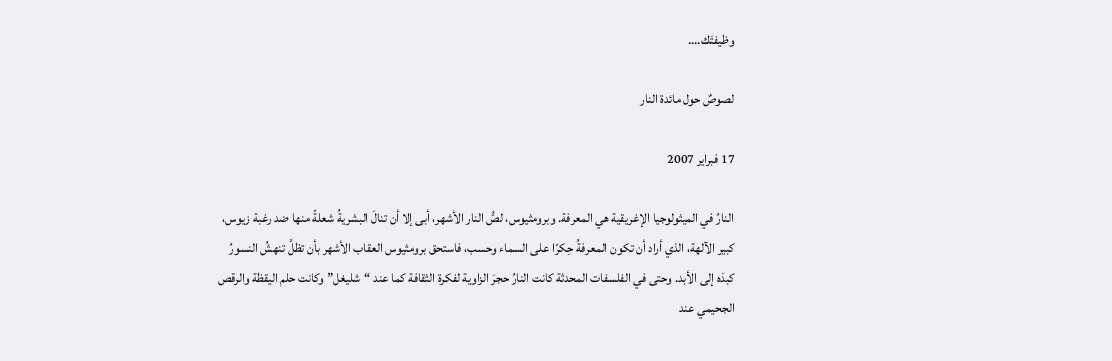وظيفتَك….

لصوصٌ حول مائدة النار

17 فبراير 2007

النارُ في الميثولوجيا الإغريقية هي المعرفة. وبرومثيوس، لصُّ النار الأشهر، أبى إلا أن تنالَ البشريةُ شعلةً منها ضد رغبة زيوس، كبير الآلهة، الذي أراد أن تكون المعرفةُ حِكرًا على السماء وحسب، فاستحق برومثيوس العقاب الأشهر بأن تظلَّ تنهشُ النسورُ كبدَه إلى الأبد. وحتى في الفلسفات المحدثة كانت النارُ حجرَ الزاوية لفكرة الثقافة كما عند “شليغل” وكانت حلم اليقظة والرقص الجحيمي عند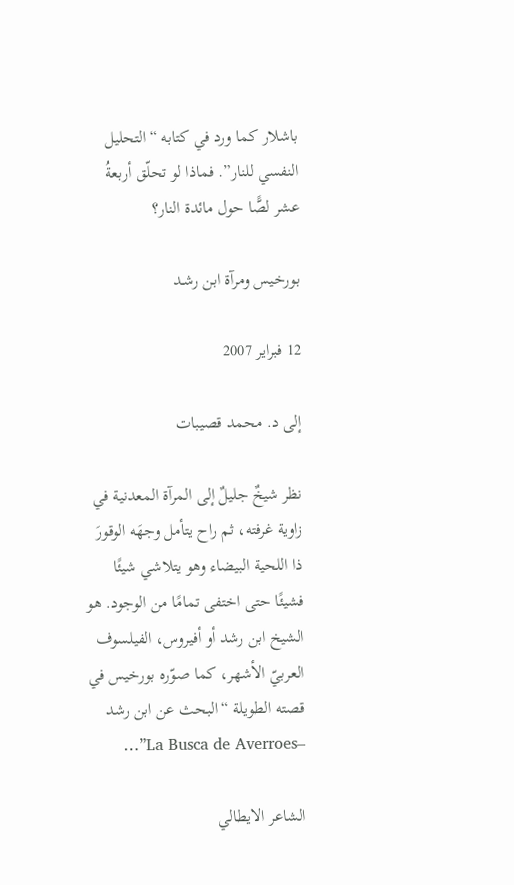باشلار كما ورد في كتابه “التحليل النفسي للنار”. فماذا لو تحلّق أربعةُ عشر لصًّا حول مائدة النار؟

بورخيس ومرآة ابن رشـد

12 فبراير 2007

إلى د. محمد قصيبات

نظر شيخٌ جليلٌ إلى المرآة المعدنية في زاوية غرفته، ثم راح يتأمل وجهَه الوقورَ ذا اللحية البيضاء وهو يتلاشي شيئًا فشيئًا حتى اختفى تمامًا من الوجود. هو الشيخ ابن رشد أو أفيروس، الفيلسوف العربيّ الأشهر، كما صوّره بورخيس في قصته الطويلة “البحث عن ابن رشد –La Busca de Averroes”…

الشاعر الايطالي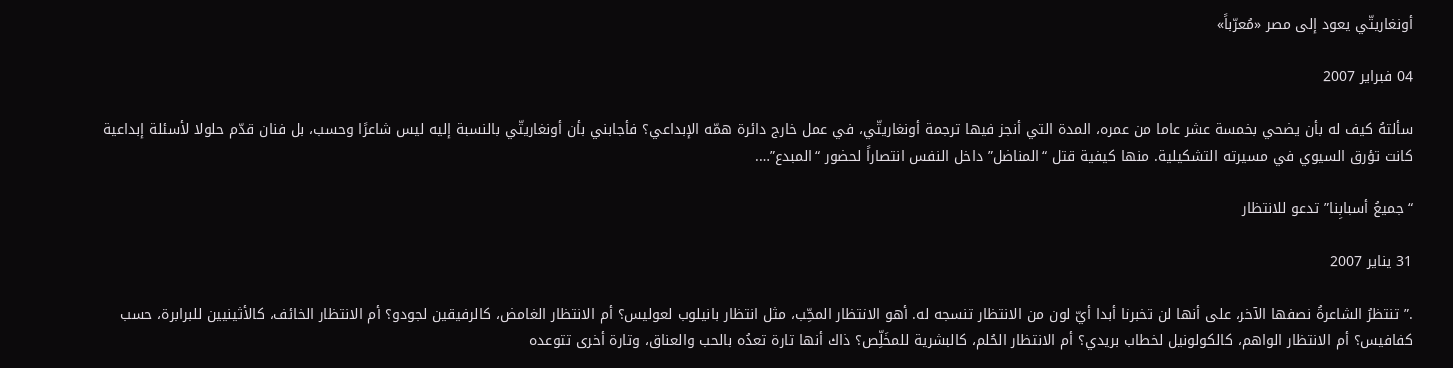أونغاريتّي يعود إلى مصر «مُعرّباً»

04 فبراير 2007

سألتهُ كيف له بأن يضحي بخمسة عشر عاما من عمره، المدة التي أنجز فيها ترجمة أونغاريتّي، في عمل خارج دائرة همّه الإبداعي؟ فأجابني بأن أونغاريتّي بالنسبة إليه ليس شاعرًا وحسب، بل فنان قدّم حلولا لأسئلة إبداعية كانت تؤرق السيوي في مسيرته التشكيلية. منها كيفية قتل “المناضل” داخل النفس انتصاراً لحضور “المبدع”….

“جميعُ أسبابِنا” تدعو للانتظار

31 يناير 2007

.” تنتظرُ الشاعرةُ نصفها الآخر، على أنها لن تخبرنا أبدا أيّ لون من الانتظار تنسجه له. أهو الانتظار المحِّب، مثل انتظار بانيلوب لعوليس؟ أم الانتظار الغامض، كالرفيقين لجودو؟ أم الانتظار الخائف، كالأثينيين للبرابرة، حسب كفافيس؟ أم الانتظار الواهم، كالكولونيل لخطاب بريدي؟ أم الانتظار الحُلم، كالبشرية للمخَلِّص؟ ذاك أنها تارة تعدُه بالحب والعناق، وتارة أخرى تتوعده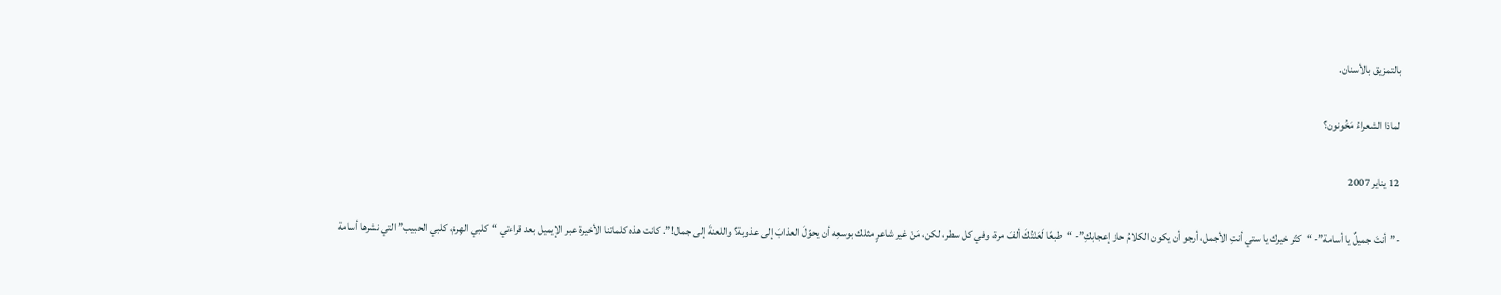بالتمزيق بالأسنان.

لماذا الشعراءُ مَخُونون؟

12 يناير 2007

-”أنتَ جميلٌ يا أسامة”- “كتّر خيرك يا ستي أنتِ الأجمل، أرجو أن يكون الكلامُ حاز إعجابكِ”- “طبعًا لَعَنْتُكَ ألفَ مرة، وفي كل سطر، لكن، مَنْ غير شاعرٍ مثلك بوسعِه أن يحوّلَ العذابَ إلى عذوبة؟ واللعنةَ إلى جمال!”. كانت هذه كلماتنا الأخيرة عبر الإيميل بعد قراءتي “كلبي الهِرمْ، كلبي الحبيب” التي نشرها أسامة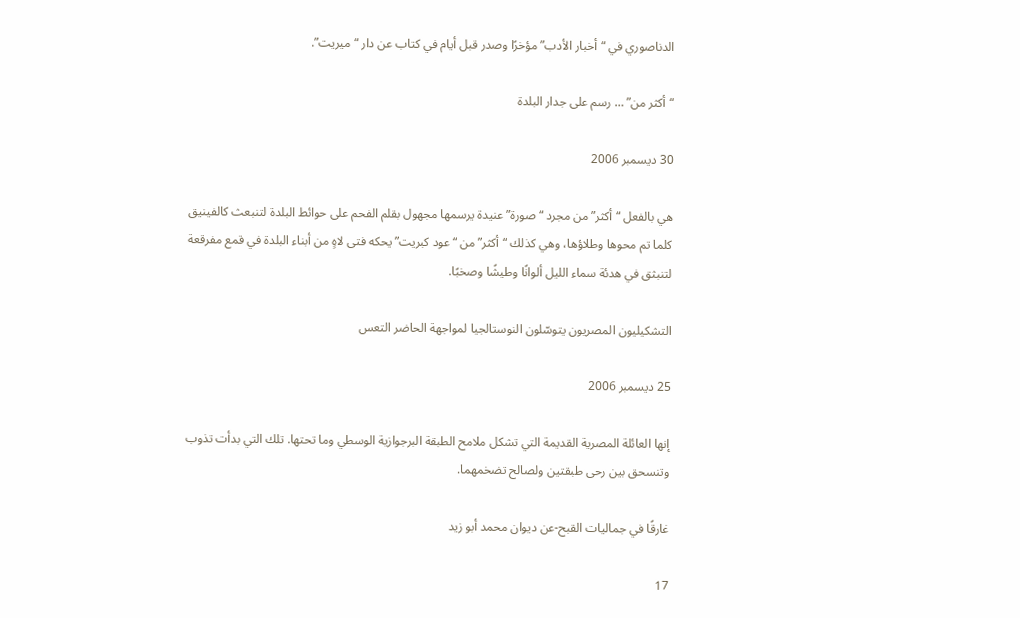الدناصوري في “أخبار الأدب” مؤخرًا وصدر قبل أيام في كتاب عن دار “ميريت”.

“أكثر من” … رسم على جدار البلدة

30 ديسمبر 2006

هي بالفعل “أكثر” من مجرد “صورة” عنيدة يرسمها مجهول بقلم الفحم على حوائط البلدة لتنبعث كالفينيق كلما تم محوها وطلاؤها، وهي كذلك “أكثر” من “عود كبريت” يحكه فتى لاهٍ من أبناء البلدة في قمع مفرقعة لتنبثق في هدئة سماء الليل ألوانًا وطيشًا وصخبًا.

التشكيليون المصريون يتوسّلون النوستالجيا لمواجهة الحاضر التعس

25 ديسمبر 2006

إنها العائلة المصرية القديمة التي تشكل ملامح الطبقة البرجوازية الوسطي وما تحتها. تلك التي بدأت تذوب وتنسحق بين رحى طبقتين ولصالح تضخمهما.

غارقًا في جماليات القبح-عن ديوان محمد أبو زيد

17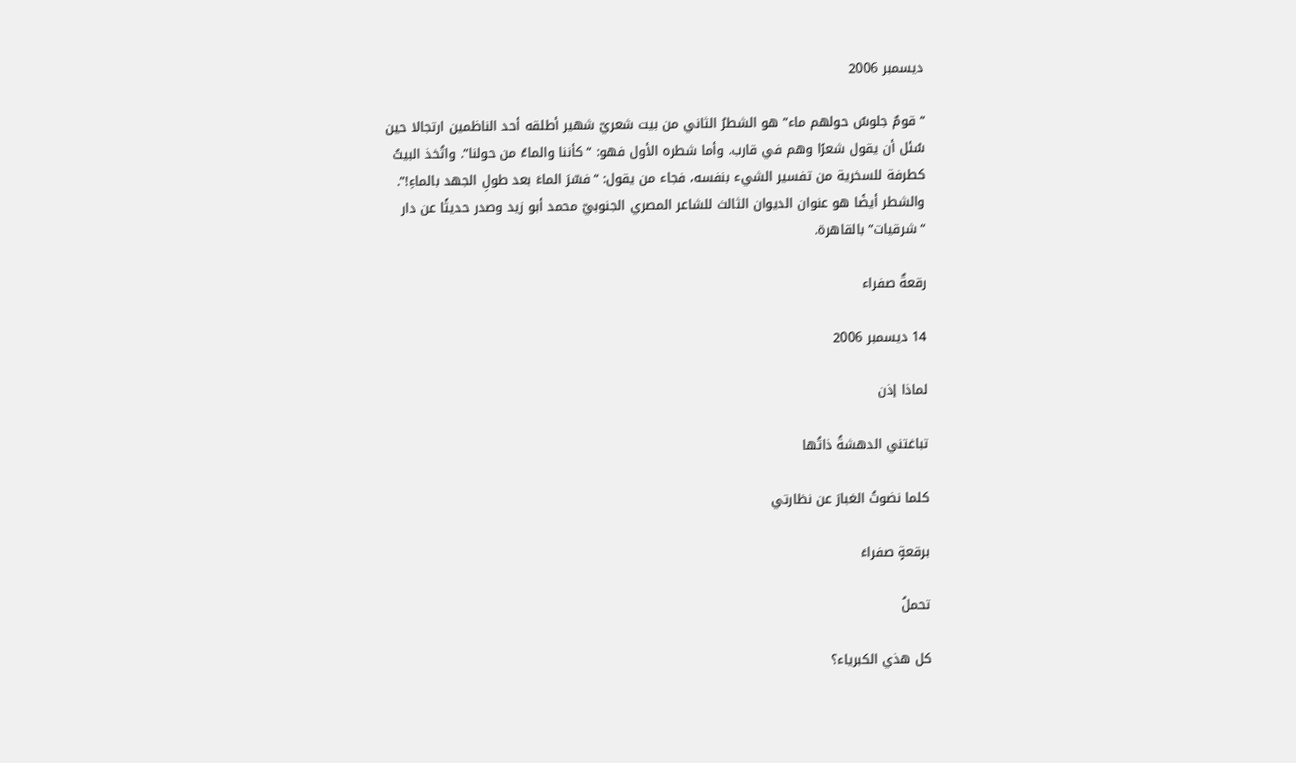ديسمبر 2006

“قومٌ جلوسٌ حولهم ماء” هو الشطرُ الثاني من بيت شعريّ شهير أطلقه أحد الناظمين ارتجالا حين سُئل أن يقول شعرًا وهم في قارب. وأما شطره الأول فهو: “كأننا والماءُ من حولنا”. واتُخذ البيتُ كطرفة للسخرية من تفسير الشيء بنفسه، فجاء من يقول: “فسّرَ الماءَ بعد طولِ الجهد بالماءِ!”. والشطر أيضًا هو عنوان الديوان الثالث للشاعر المصري الجنوبيّ محمد أبو زيد وصدر حديثًا عن دار “شرقيات” بالقاهرة.

رقعةٌ صفراء

14 ديسمبر 2006

لماذا إذن

تباغتني الدهشةُ ذاتُها

كلما نضوتُ الغبارَ عن نظارتي

برقعةٍ صفراءَ

تحملُ

كل هذي الكبرياء؟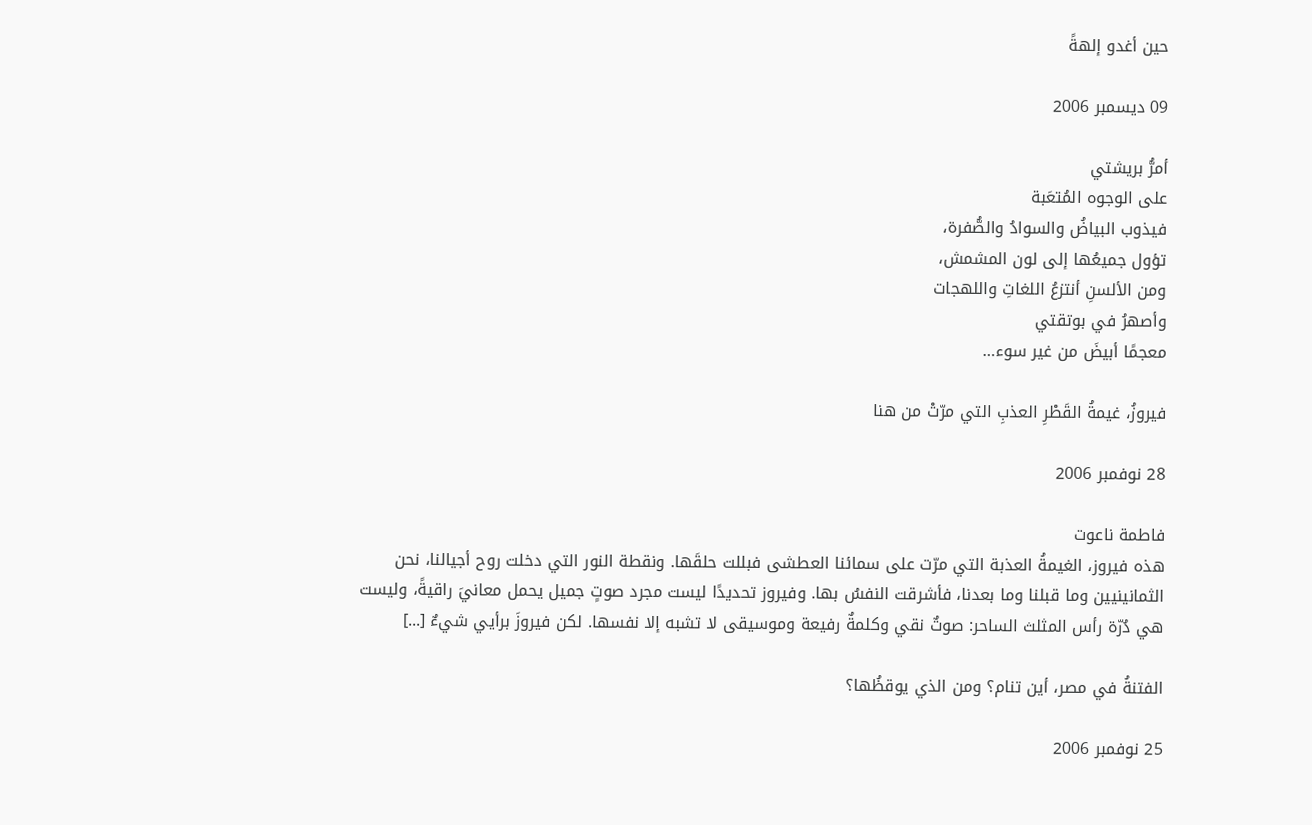حين أغدو إلهةً

09 ديسمبر 2006

أمرُّ بريشتي
على الوجوه المُتعَبة
فيذوب البياضُ والسوادُ والصُّفرة،
تؤول جميعُها إلى لون المشمش،
ومن الألسنِ أنتزعُ اللغاتِ واللهجات
وأصهرُ في بوتقتي
معجمًا أبيضَ من غير سوء…

فيروزُ، غيمةُ القَطْرِ العذبِ التي مرّتْ من هنا

28 نوفمبر 2006

فاطمة ناعوت
هذه فيروز، الغيمةُ العذبة التي مرّت على سمائنا العطشى فبللت حلقَها. ونقطة النور التي دخلت روح أجيالنا، نحن الثمانينيين وما قبلنا وما بعدنا، فأشرقت النفسُ بها. وفيروز تحديدًا ليست مجرد صوتٍ جميل يحمل معانيَ راقيةً، وليست هي دُرّة رأس المثلث الساحر: صوتٌ نقي وكلمةٌ رفيعة وموسيقى لا تشبه إلا نفسها. لكن فيروزَ برأيي شيءٌ [...]

الفتنةُ في مصر، أين تنام؟ ومن الذي يوقظُها؟

25 نوفمبر 2006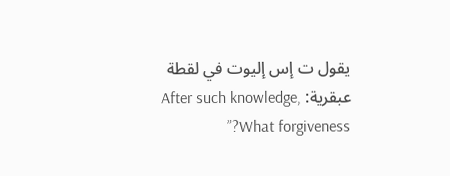يقول ت إس إليوت في لقطة عبقرية: After such knowledge, What forgiveness?”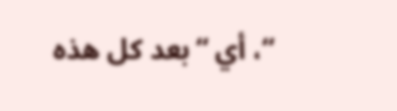“، أي “بعد كل هذه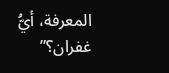المعرفة، أيُّ غفران؟”